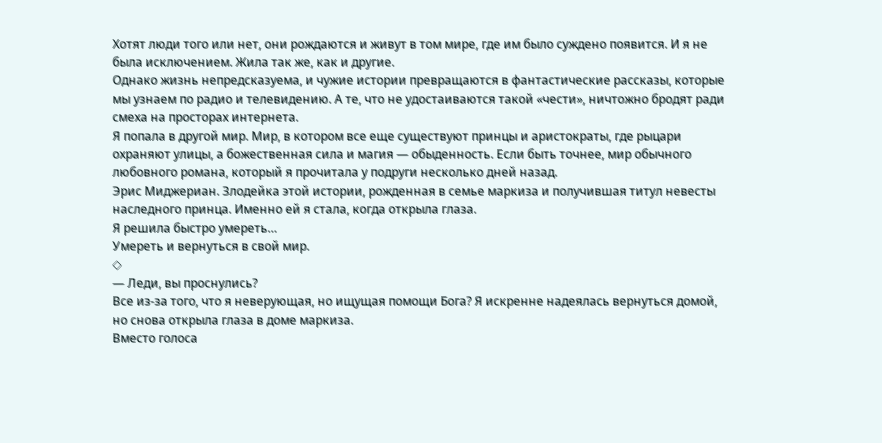Хотят люди того или нет, они рождаются и живут в том мире, где им было суждено появится. И я не была исключением. Жила так же, как и другие.
Однако жизнь непредсказуема, и чужие истории превращаются в фантастические рассказы, которые мы узнаем по радио и телевидению. А те, что не удостаиваются такой «чести», ничтожно бродят ради смеха на просторах интернета.
Я попала в другой мир. Мир, в котором все еще существуют принцы и аристократы, где рыцари охраняют улицы, а божественная сила и магия — обыденность. Если быть точнее, мир обычного любовного романа, который я прочитала у подруги несколько дней назад.
Эрис Миджериан. Злодейка этой истории, рожденная в семье маркиза и получившая титул невесты наследного принца. Именно ей я стала, когда открыла глаза.
Я решила быстро умереть…
Умереть и вернуться в свой мир.
◇
— Леди, вы проснулись?
Все из-за того, что я неверующая, но ищущая помощи Бога? Я искренне надеялась вернуться домой, но снова открыла глаза в доме маркиза.
Вместо голоса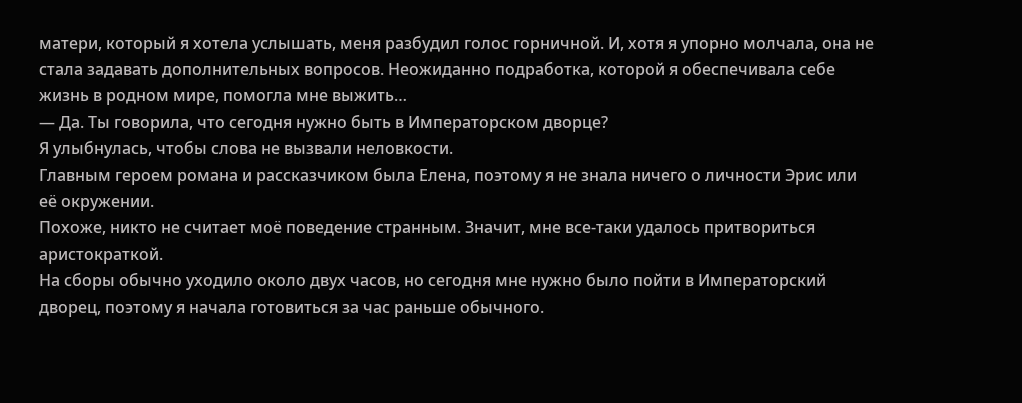матери, который я хотела услышать, меня разбудил голос горничной. И, хотя я упорно молчала, она не стала задавать дополнительных вопросов. Неожиданно подработка, которой я обеспечивала себе жизнь в родном мире, помогла мне выжить…
— Да. Ты говорила, что сегодня нужно быть в Императорском дворце?
Я улыбнулась, чтобы слова не вызвали неловкости.
Главным героем романа и рассказчиком была Елена, поэтому я не знала ничего о личности Эрис или её окружении.
Похоже, никто не считает моё поведение странным. Значит, мне все-таки удалось притвориться аристократкой.
На сборы обычно уходило около двух часов, но сегодня мне нужно было пойти в Императорский дворец, поэтому я начала готовиться за час раньше обычного.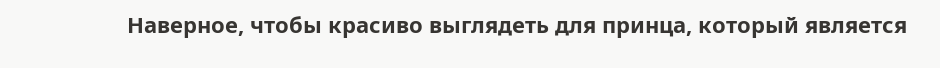Наверное, чтобы красиво выглядеть для принца, который является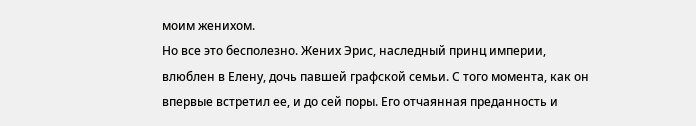моим женихом.
Но все это бесполезно. Жених Эрис, наследный принц империи, влюблен в Елену, дочь павшей графской семьи. С того момента, как он впервые встретил ее, и до сей поры. Его отчаянная преданность и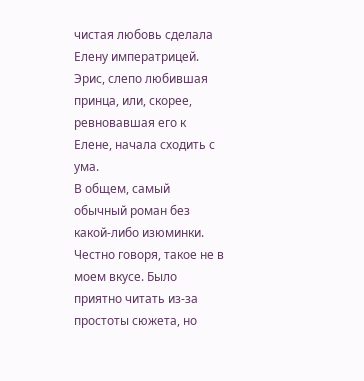чистая любовь сделала Елену императрицей. Эрис, слепо любившая принца, или, скорее, ревновавшая его к Елене, начала сходить с ума.
В общем, самый обычный роман без какой-либо изюминки. Честно говоря, такое не в моем вкусе. Было приятно читать из-за простоты сюжета, но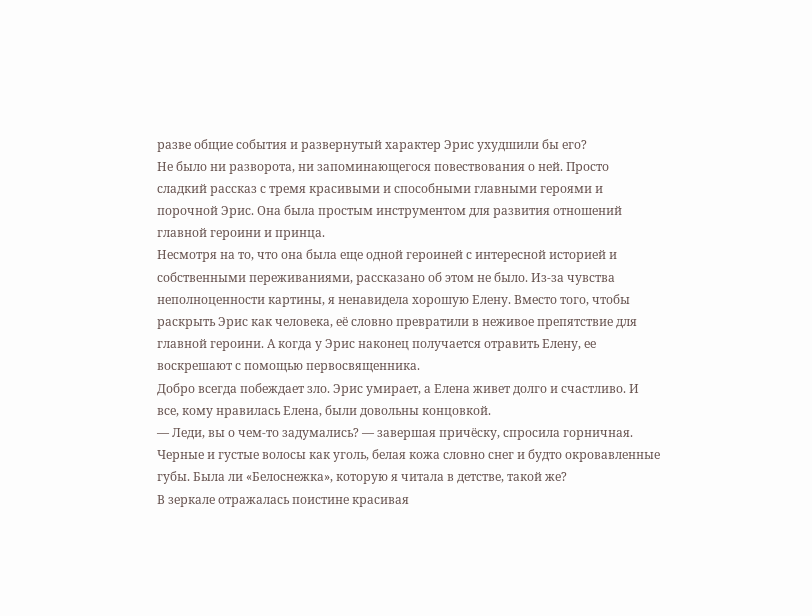разве общие события и развернутый характер Эрис ухудшили бы его?
Не было ни разворота, ни запоминающегося повествования о ней. Просто сладкий рассказ с тремя красивыми и способными главными героями и порочной Эрис. Она была простым инструментом для развития отношений главной героини и принца.
Несмотря на то, что она была еще одной героиней с интересной историей и собственными переживаниями, рассказано об этом не было. Из-за чувства неполноценности картины, я ненавидела хорошую Елену. Вместо того, чтобы раскрыть Эрис как человека, её словно превратили в неживое препятствие для главной героини. А когда у Эрис наконец получается отравить Елену, ее воскрешают с помощью первосвященника.
Добро всегда побеждает зло. Эрис умирает, а Елена живет долго и счастливо. И все, кому нравилась Елена, были довольны концовкой.
— Леди, вы о чем-то задумались? — завершая причёску, спросила горничная.
Черные и густые волосы как уголь, белая кожа словно снег и будто окровавленные губы. Была ли «Белоснежка», которую я читала в детстве, такой же?
В зеркале отражалась поистине красивая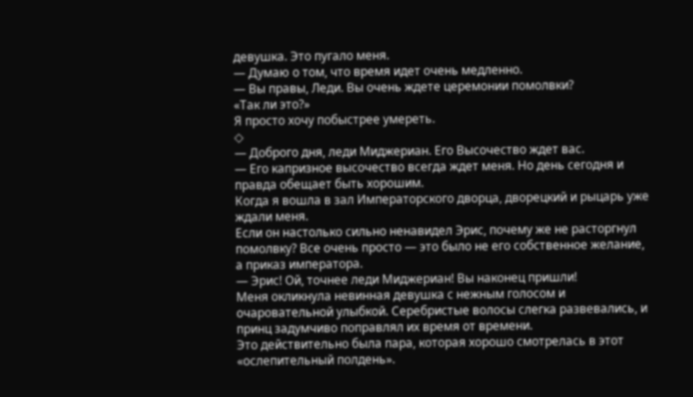девушка. Это пугало меня.
— Думаю о том, что время идет очень медленно.
— Вы правы, Леди. Вы очень ждете церемонии помолвки?
«Так ли это?»
Я просто хочу побыстрее умереть.
◇
— Доброго дня, леди Миджериан. Его Высочество ждет вас.
— Его капризное высочество всегда ждет меня. Но день сегодня и правда обещает быть хорошим.
Когда я вошла в зал Императорского дворца, дворецкий и рыцарь уже ждали меня.
Если он настолько сильно ненавидел Эрис, почему же не расторгнул помолвку? Все очень просто — это было не его собственное желание, а приказ императора.
— Эрис! Ой, точнее леди Миджериан! Вы наконец пришли!
Меня окликнула невинная девушка с нежным голосом и очаровательной улыбкой. Серебристые волосы слегка развевались, и принц задумчиво поправлял их время от времени.
Это действительно была пара, которая хорошо смотрелась в этот «ослепительный полдень».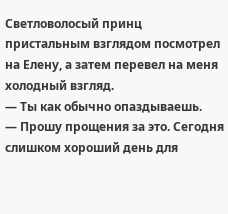Светловолосый принц пристальным взглядом посмотрел на Елену, а затем перевел на меня холодный взгляд.
— Ты как обычно опаздываешь.
— Прошу прощения за это. Сегодня слишком хороший день для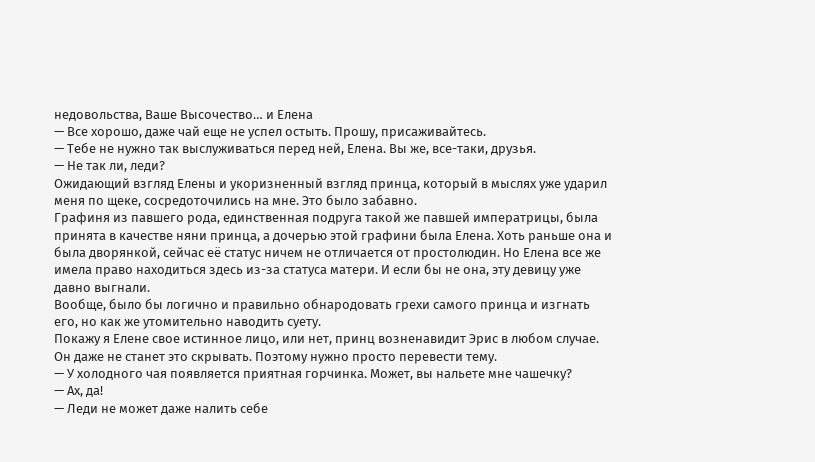недовольства, Ваше Высочество… и Елена
— Все хорошо, даже чай еще не успел остыть. Прошу, присаживайтесь.
— Тебе не нужно так выслуживаться перед ней, Елена. Вы же, все-таки, друзья.
— Не так ли, леди?
Ожидающий взгляд Елены и укоризненный взгляд принца, который в мыслях уже ударил меня по щеке, сосредоточились на мне. Это было забавно.
Графиня из павшего рода, единственная подруга такой же павшей императрицы, была принята в качестве няни принца, а дочерью этой графини была Елена. Хоть раньше она и была дворянкой, сейчас её статус ничем не отличается от простолюдин. Но Елена все же имела право находиться здесь из-за статуса матери. И если бы не она, эту девицу уже давно выгнали.
Вообще, было бы логично и правильно обнародовать грехи самого принца и изгнать его, но как же утомительно наводить суету.
Покажу я Елене свое истинное лицо, или нет, принц возненавидит Эрис в любом случае. Он даже не станет это скрывать. Поэтому нужно просто перевести тему.
— У холодного чая появляется приятная горчинка. Может, вы нальете мне чашечку?
— Ах, да!
— Леди не может даже налить себе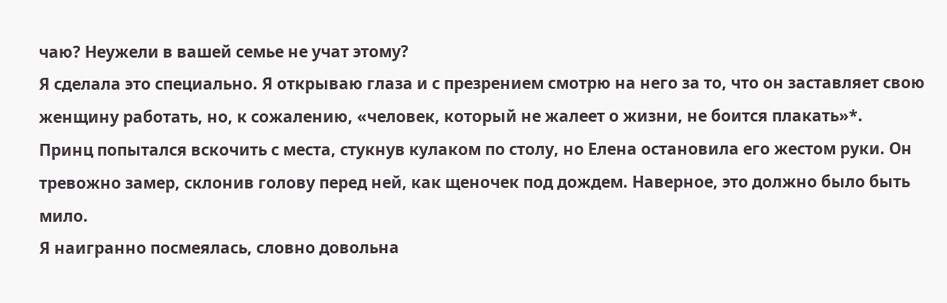чаю? Неужели в вашей семье не учат этому?
Я сделала это специально. Я открываю глаза и с презрением смотрю на него за то, что он заставляет свою женщину работать, но, к сожалению, «человек, который не жалеет о жизни, не боится плакать»*.
Принц попытался вскочить с места, стукнув кулаком по столу, но Елена остановила его жестом руки. Он тревожно замер, склонив голову перед ней, как щеночек под дождем. Наверное, это должно было быть мило.
Я наигранно посмеялась, словно довольна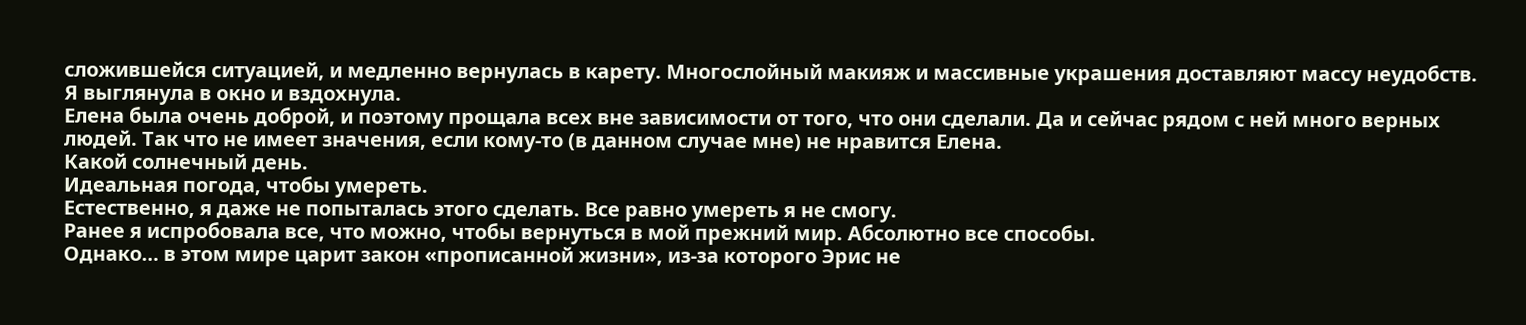сложившейся ситуацией, и медленно вернулась в карету. Многослойный макияж и массивные украшения доставляют массу неудобств. Я выглянула в окно и вздохнула.
Елена была очень доброй, и поэтому прощала всех вне зависимости от того, что они сделали. Да и сейчас рядом с ней много верных людей. Так что не имеет значения, если кому-то (в данном случае мне) не нравится Елена.
Какой солнечный день.
Идеальная погода, чтобы умереть.
Естественно, я даже не попыталась этого сделать. Все равно умереть я не смогу.
Ранее я испробовала все, что можно, чтобы вернуться в мой прежний мир. Абсолютно все способы.
Однако… в этом мире царит закон «прописанной жизни», из-за которого Эрис не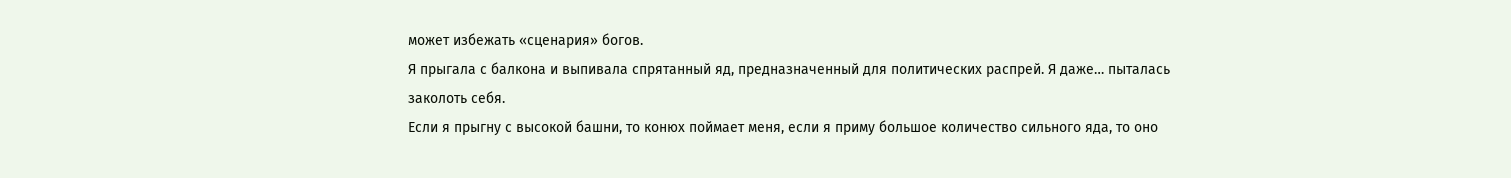может избежать «сценария» богов.
Я прыгала с балкона и выпивала спрятанный яд, предназначенный для политических распрей. Я даже… пыталась заколоть себя.
Если я прыгну с высокой башни, то конюх поймает меня, если я приму большое количество сильного яда, то оно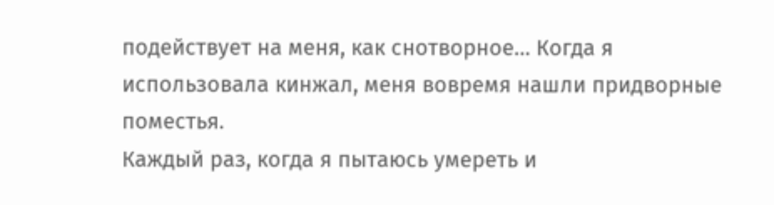подействует на меня, как снотворное… Когда я использовала кинжал, меня вовремя нашли придворные поместья.
Каждый раз, когда я пытаюсь умереть и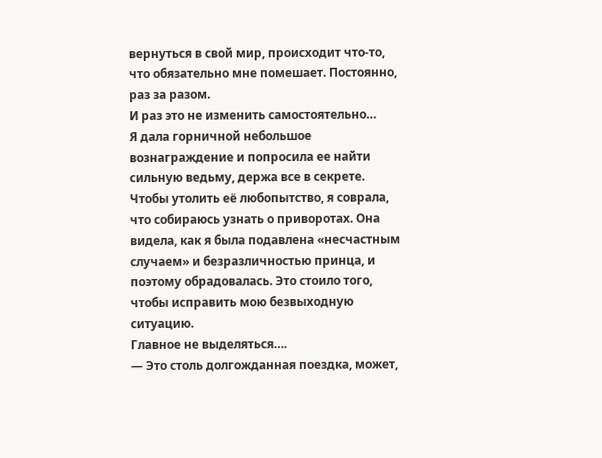вернуться в свой мир, происходит что-то, что обязательно мне помешает. Постоянно, раз за разом.
И раз это не изменить самостоятельно…
Я дала горничной небольшое вознаграждение и попросила ее найти сильную ведьму, держа все в секрете.
Чтобы утолить её любопытство, я соврала, что собираюсь узнать о приворотах. Она видела, как я была подавлена «несчастным случаем» и безразличностью принца, и поэтому обрадовалась. Это стоило того, чтобы исправить мою безвыходную ситуацию.
Главное не выделяться….
— Это столь долгожданная поездка, может,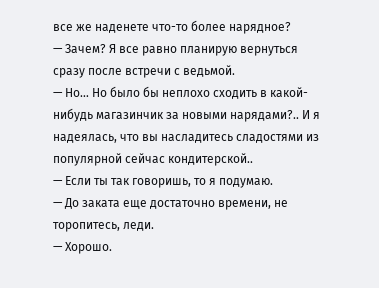все же наденете что-то более нарядное?
— Зачем? Я все равно планирую вернуться сразу после встречи с ведьмой.
— Но… Но было бы неплохо сходить в какой-нибудь магазинчик за новыми нарядами?.. И я надеялась, что вы насладитесь сладостями из популярной сейчас кондитерской..
— Если ты так говоришь, то я подумаю.
— До заката еще достаточно времени, не торопитесь, леди.
— Хорошо.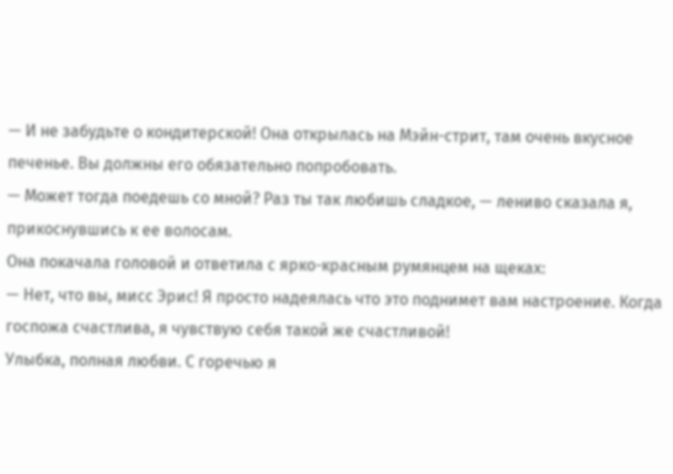— И не забудьте о кондитерской! Она открылась на Мэйн-стрит, там очень вкусное печенье. Вы должны его обязательно попробовать.
— Может тогда поедешь со мной? Раз ты так любишь сладкое, — лениво сказала я, прикоснувшись к ее волосам.
Она покачала головой и ответила с ярко-красным румянцем на щеках:
— Нет, что вы, мисс Эрис! Я просто надеялась что это поднимет вам настроение. Когда госпожа счастлива, я чувствую себя такой же счастливой!
Улыбка, полная любви. С горечью я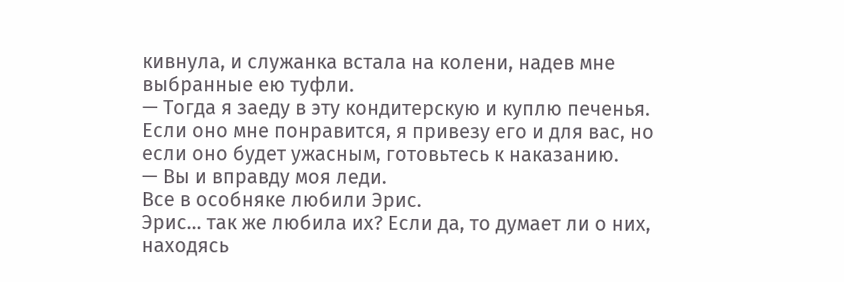кивнула, и служанка встала на колени, надев мне выбранные ею туфли.
— Тогда я заеду в эту кондитерскую и куплю печенья. Если оно мне понравится, я привезу его и для вас, но если оно будет ужасным, готовьтесь к наказанию.
— Вы и вправду моя леди.
Все в особняке любили Эрис.
Эрис… так же любила их? Если да, то думает ли о них, находясь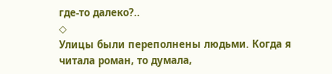где-то далеко?..
◇
Улицы были переполнены людьми. Когда я читала роман, то думала,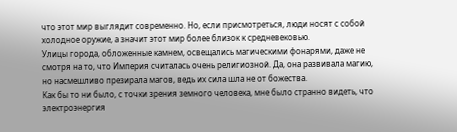что этот мир выглядит современно. Но, если присмотреться, люди носят с собой холодное оружие, а значит этот мир более близок к средневековью.
Улицы города, обложенные камнем, освещались магическими фонарями, даже не смотря на то, что Империя считалась очень религиозной. Да, она развивала магию, но насмешливо презирала магов, ведь их сила шла не от божества.
Как бы то ни было, с точки зрения земного человека, мне было странно видеть, что электроэнергия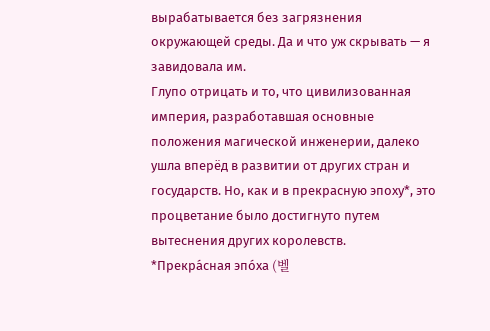вырабатывается без загрязнения окружающей среды. Да и что уж скрывать — я завидовала им.
Глупо отрицать и то, что цивилизованная империя, разработавшая основные положения магической инженерии, далеко ушла вперёд в развитии от других стран и государств. Но, как и в прекрасную эпоху*, это процветание было достигнуто путем вытеснения других королевств.
*Прекра́сная эпо́ха (벨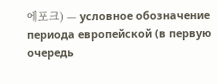에포크) — условное обозначение периода европейской (в первую очередь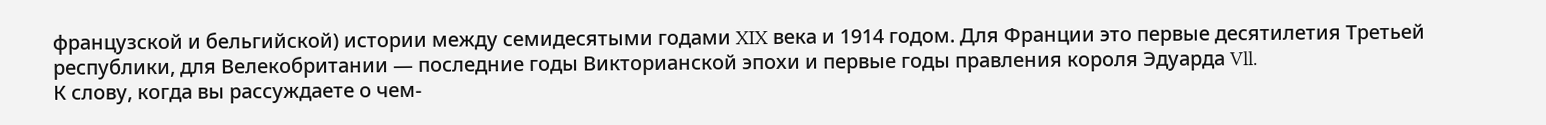французской и бельгийской) истории между семидесятыми годами XIX века и 1914 годом. Для Франции это первые десятилетия Третьей республики, для Велекобритании — последние годы Викторианской эпохи и первые годы правления короля Эдуарда Vll.
К слову, когда вы рассуждаете о чем-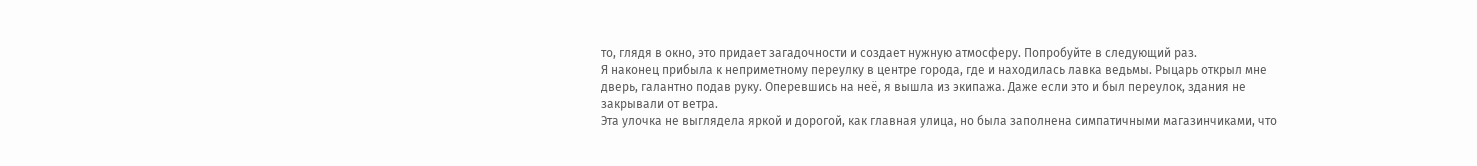то, глядя в окно, это придает загадочности и создает нужную атмосферу. Попробуйте в следующий раз.
Я наконец прибыла к неприметному переулку в центре города, где и находилась лавка ведьмы. Рыцарь открыл мне дверь, галантно подав руку. Оперевшись на неё, я вышла из экипажа. Даже если это и был переулок, здания не закрывали от ветра.
Эта улочка не выглядела яркой и дорогой, как главная улица, но была заполнена симпатичными магазинчиками, что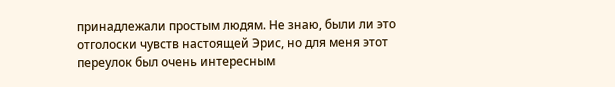принадлежали простым людям. Не знаю, были ли это отголоски чувств настоящей Эрис, но для меня этот переулок был очень интересным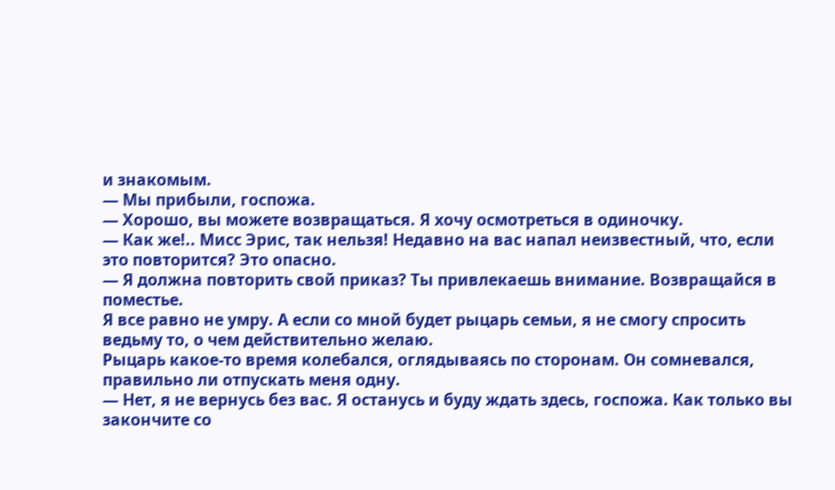и знакомым.
— Мы прибыли, госпожа.
— Хорошо, вы можете возвращаться. Я хочу осмотреться в одиночку.
— Как же!.. Мисс Эрис, так нельзя! Недавно на вас напал неизвестный, что, если это повторится? Это опасно.
— Я должна повторить свой приказ? Ты привлекаешь внимание. Возвращайся в поместье.
Я все равно не умру. А если со мной будет рыцарь семьи, я не смогу спросить ведьму то, о чем действительно желаю.
Рыцарь какое-то время колебался, оглядываясь по сторонам. Он сомневался, правильно ли отпускать меня одну.
— Нет, я не вернусь без вас. Я останусь и буду ждать здесь, госпожа. Как только вы закончите со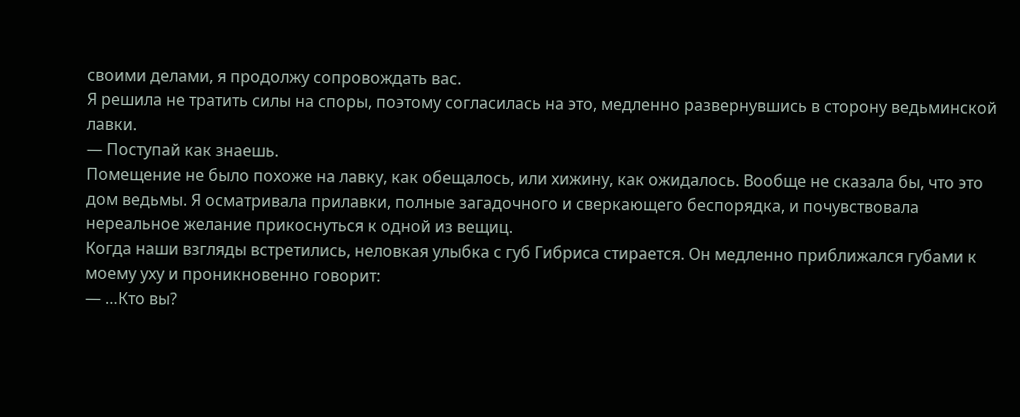своими делами, я продолжу сопровождать вас.
Я решила не тратить силы на споры, поэтому согласилась на это, медленно развернувшись в сторону ведьминской лавки.
— Поступай как знаешь.
Помещение не было похоже на лавку, как обещалось, или хижину, как ожидалось. Вообще не сказала бы, что это дом ведьмы. Я осматривала прилавки, полные загадочного и сверкающего беспорядка, и почувствовала нереальное желание прикоснуться к одной из вещиц.
Когда наши взгляды встретились, неловкая улыбка с губ Гибриса стирается. Он медленно приближался губами к моему уху и проникновенно говорит:
— …Кто вы?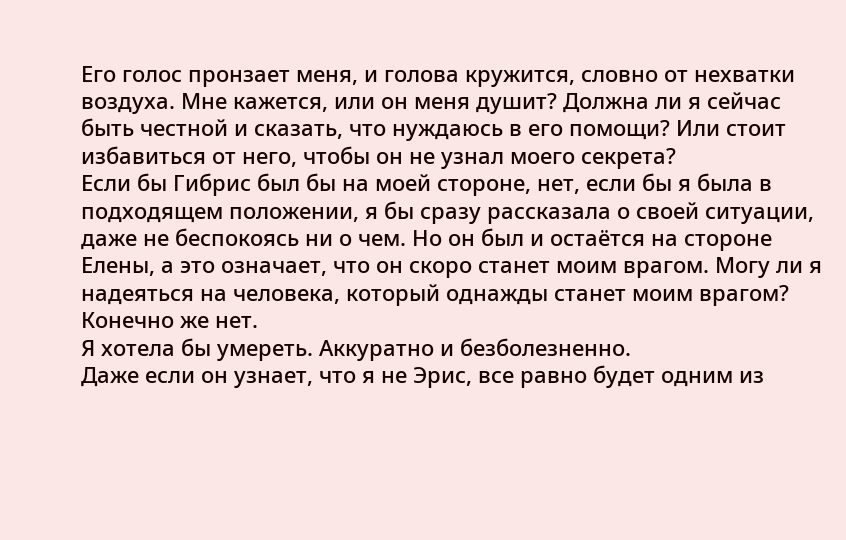Его голос пронзает меня, и голова кружится, словно от нехватки воздуха. Мне кажется, или он меня душит? Должна ли я сейчас быть честной и сказать, что нуждаюсь в его помощи? Или стоит избавиться от него, чтобы он не узнал моего секрета?
Если бы Гибрис был бы на моей стороне, нет, если бы я была в подходящем положении, я бы сразу рассказала о своей ситуации, даже не беспокоясь ни о чем. Но он был и остаётся на стороне Елены, а это означает, что он скоро станет моим врагом. Могу ли я надеяться на человека, который однажды станет моим врагом? Конечно же нет.
Я хотела бы умереть. Аккуратно и безболезненно.
Даже если он узнает, что я не Эрис, все равно будет одним из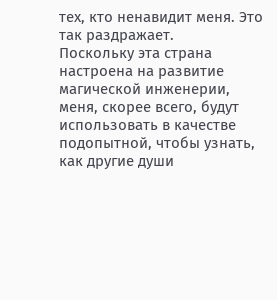тех, кто ненавидит меня. Это так раздражает.
Поскольку эта страна настроена на развитие магической инженерии, меня, скорее всего, будут использовать в качестве подопытной, чтобы узнать, как другие души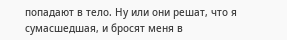попадают в тело. Ну или они решат, что я сумасшедшая, и бросят меня в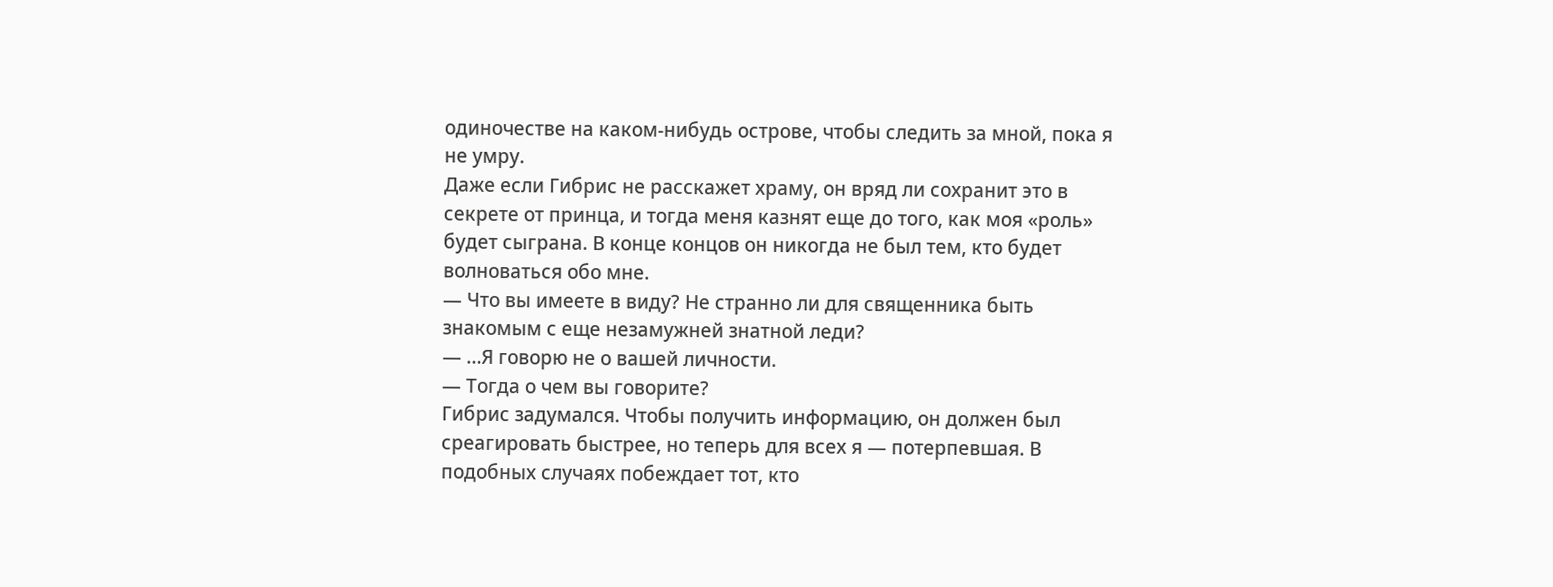одиночестве на каком-нибудь острове, чтобы следить за мной, пока я не умру.
Даже если Гибрис не расскажет храму, он вряд ли сохранит это в секрете от принца, и тогда меня казнят еще до того, как моя «роль» будет сыграна. В конце концов он никогда не был тем, кто будет волноваться обо мне.
— Что вы имеете в виду? Не странно ли для священника быть знакомым с еще незамужней знатной леди?
— …Я говорю не о вашей личности.
— Тогда о чем вы говорите?
Гибрис задумался. Чтобы получить информацию, он должен был среагировать быстрее, но теперь для всех я — потерпевшая. В подобных случаях побеждает тот, кто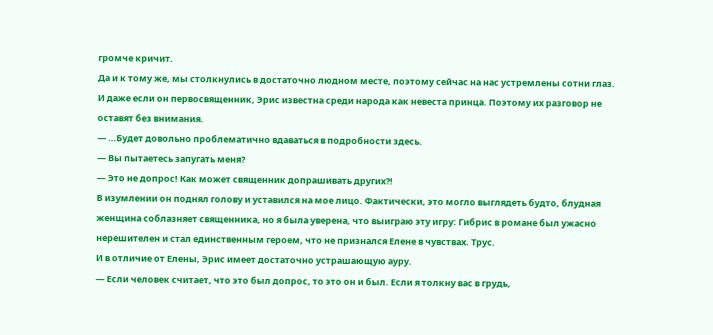громче кричит.
Да и к тому же, мы столкнулись в достаточно людном месте, поэтому сейчас на нас устремлены сотни глаз. И даже если он первосвященник, Эрис известна среди народа как невеста принца. Поэтому их разговор не оставят без внимания.
— …Будет довольно проблематично вдаваться в подробности здесь.
— Вы пытаетесь запугать меня?
— Это не допрос! Как может священник допрашивать других?!
В изумлении он поднял голову и уставился на мое лицо. Фактически, это могло выглядеть будто, блудная женщина соблазняет священника, но я была уверена, что выиграю эту игру: Гибрис в романе был ужасно нерешителен и стал единственным героем, что не признался Елене в чувствах. Трус.
И в отличие от Елены, Эрис имеет достаточно устрашающую ауру.
— Если человек считает, что это был допрос, то это он и был. Если я толкну вас в грудь,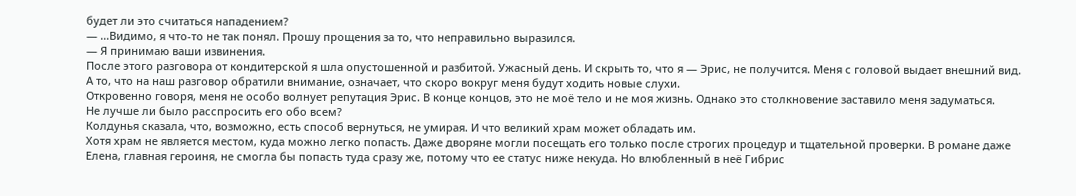будет ли это считаться нападением?
— …Видимо, я что-то не так понял. Прошу прощения за то, что неправильно выразился.
— Я принимаю ваши извинения.
После этого разговора от кондитерской я шла опустошенной и разбитой. Ужасный день. И скрыть то, что я — Эрис, не получится. Меня с головой выдает внешний вид. А то, что на наш разговор обратили внимание, означает, что скоро вокруг меня будут ходить новые слухи.
Откровенно говоря, меня не особо волнует репутация Эрис. В конце концов, это не моё тело и не моя жизнь. Однако это столкновение заставило меня задуматься.
Не лучше ли было расспросить его обо всем?
Колдунья сказала, что, возможно, есть способ вернуться, не умирая. И что великий храм может обладать им.
Хотя храм не является местом, куда можно легко попасть. Даже дворяне могли посещать его только после строгих процедур и тщательной проверки. В романе даже Елена, главная героиня, не смогла бы попасть туда сразу же, потому что ее статус ниже некуда. Но влюбленный в неё Гибрис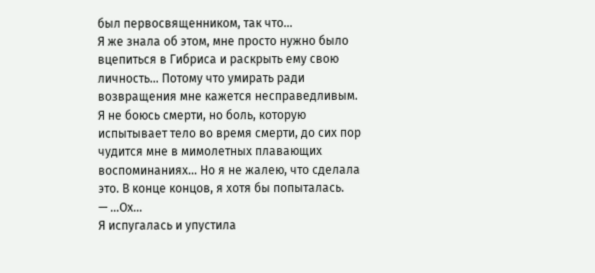был первосвященником, так что…
Я же знала об этом, мне просто нужно было вцепиться в Гибриса и раскрыть ему свою личность… Потому что умирать ради возвращения мне кажется несправедливым.
Я не боюсь смерти, но боль, которую испытывает тело во время смерти, до сих пор чудится мне в мимолетных плавающих воспоминаниях… Но я не жалею, что сделала это. В конце концов, я хотя бы попыталась.
— …Ох…
Я испугалась и упустила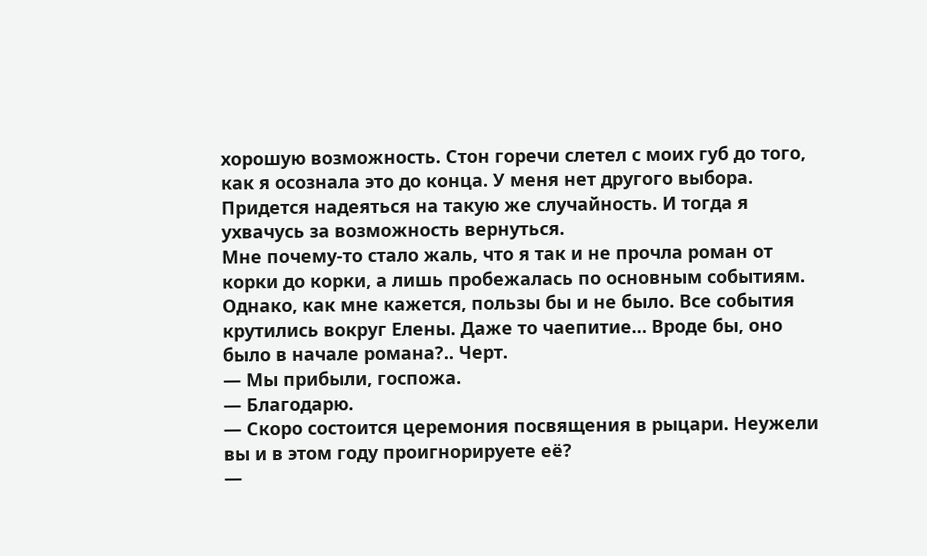хорошую возможность. Стон горечи слетел с моих губ до того, как я осознала это до конца. У меня нет другого выбора. Придется надеяться на такую же случайность. И тогда я ухвачусь за возможность вернуться.
Мне почему-то стало жаль, что я так и не прочла роман от корки до корки, а лишь пробежалась по основным событиям. Однако, как мне кажется, пользы бы и не было. Все события крутились вокруг Елены. Даже то чаепитие… Вроде бы, оно было в начале романа?.. Черт.
— Мы прибыли, госпожа.
— Благодарю.
— Скоро состоится церемония посвящения в рыцари. Неужели вы и в этом году проигнорируете её?
—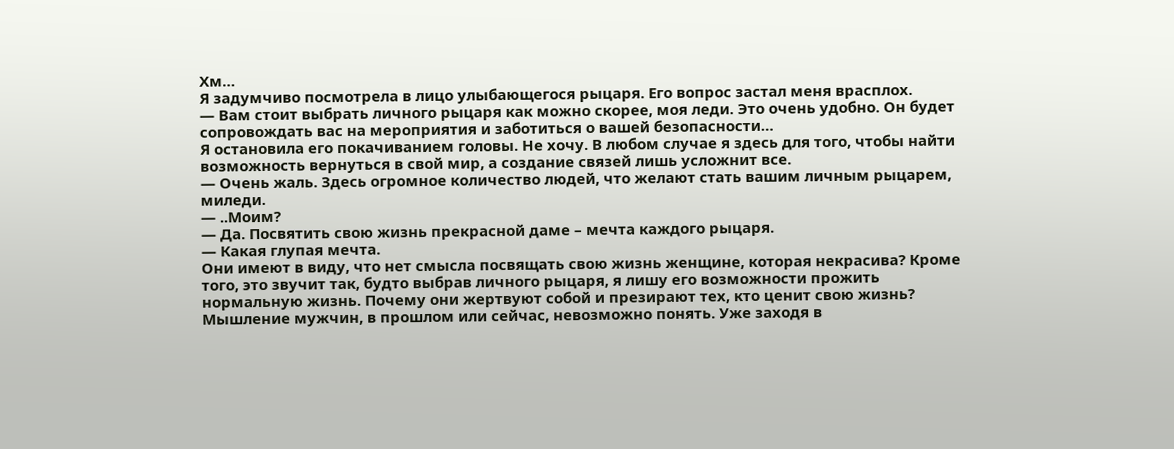Хм…
Я задумчиво посмотрела в лицо улыбающегося рыцаря. Его вопрос застал меня врасплох.
— Вам стоит выбрать личного рыцаря как можно скорее, моя леди. Это очень удобно. Он будет сопровождать вас на мероприятия и заботиться о вашей безопасности…
Я остановила его покачиванием головы. Не хочу. В любом случае я здесь для того, чтобы найти возможность вернуться в свой мир, а создание связей лишь усложнит все.
— Очень жаль. Здесь огромное количество людей, что желают стать вашим личным рыцарем, миледи.
— ..Моим?
— Да. Посвятить свою жизнь прекрасной даме – мечта каждого рыцаря.
— Какая глупая мечта.
Они имеют в виду, что нет смысла посвящать свою жизнь женщине, которая некрасива? Кроме того, это звучит так, будто выбрав личного рыцаря, я лишу его возможности прожить нормальную жизнь. Почему они жертвуют собой и презирают тех, кто ценит свою жизнь? Мышление мужчин, в прошлом или сейчас, невозможно понять. Уже заходя в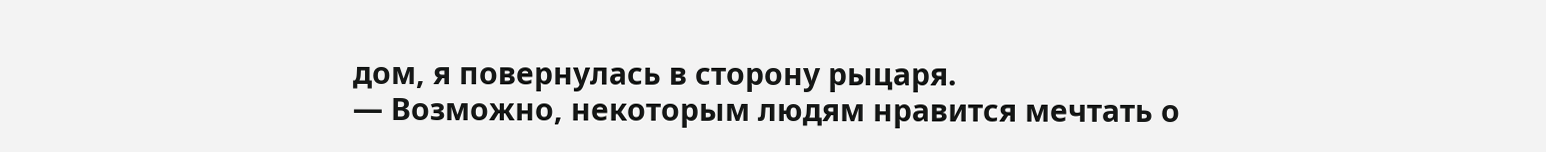дом, я повернулась в сторону рыцаря.
— Возможно, некоторым людям нравится мечтать о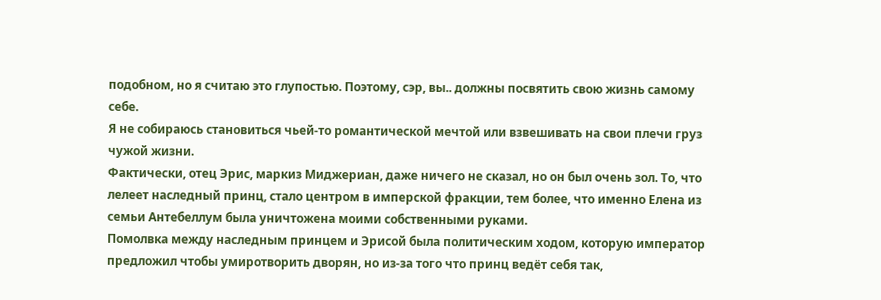подобном, но я считаю это глупостью. Поэтому, сэр, вы.. должны посвятить свою жизнь самому себе.
Я не собираюсь становиться чьей-то романтической мечтой или взвешивать на свои плечи груз чужой жизни.
Фактически, отец Эрис, маркиз Миджериан, даже ничего не сказал, но он был очень зол. То, что лелеет наследный принц, стало центром в имперской фракции, тем более, что именно Елена из семьи Антебеллум была уничтожена моими собственными руками.
Помолвка между наследным принцем и Эрисой была политическим ходом, которую император предложил чтобы умиротворить дворян, но из-за того что принц ведёт себя так,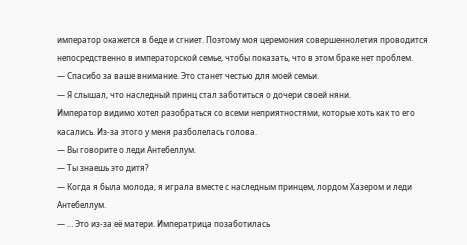император окажется в беде и сгниет. Поэтому моя церемония совершеннолетия проводится непосредственно в императорской семье, чтобы показать, что в этом браке нет проблем.
— Спасибо за ваше внимание. Это станет честью для моей семьи.
— Я слышал, что наследный принц стал заботиться о дочери своей няни.
Император видимо хотел разобраться со всеми неприятностями, которые хоть как то его касались. Из-за этого у меня разболелась голова.
— Вы говорите о леди Антебеллум.
— Ты знаешь это дитя?
— Когда я была молода, я играла вместе с наследным принцем, лордом Хазером и леди Антебеллум.
— … Это из-за её матери. Императрица позаботилась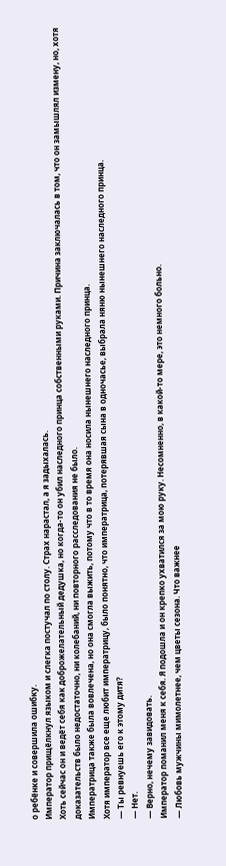о ребёнке и совершила ошибку.
Император прищёлкнул языком и слегка постучал по столу. Страх нарастал, а я задыхалась.
Хоть сейчас он и ведёт себя как доброжелательный дедушка, но когда-то он убил наследного принца собственными руками. Причина заключалась в том, что он замышлял измену, но, хотя доказательств было недостаточно, ни колебаний, ни повторного расследования не было.
Императрица также была вовлечена, но она смогла выжить, потому что в то время она носила нынешнего наследного принца.
Хотя император все еще любит императрицу, было понятно, что императрица, потерявшая сына в одночасье, выбрала няню нынешнего наследного принца.
— Ты ревнуешь его к этому дитя?
— Нет.
— Верно, нечему завидовать.
Император поманил меня к себя. Я подошла и он крепко ухватился за мою руку. Несомненно, в какой-то мере, это немного больно.
— Любовь мужчины мимолетнее, чем цветы сезона. Что важнее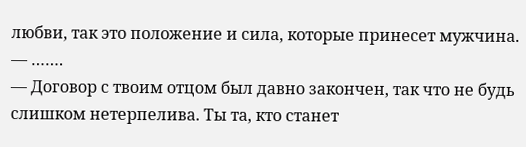любви, так это положение и сила, которые принесет мужчина.
— …….
— Договор с твоим отцом был давно закончен, так что не будь слишком нетерпелива. Ты та, кто станет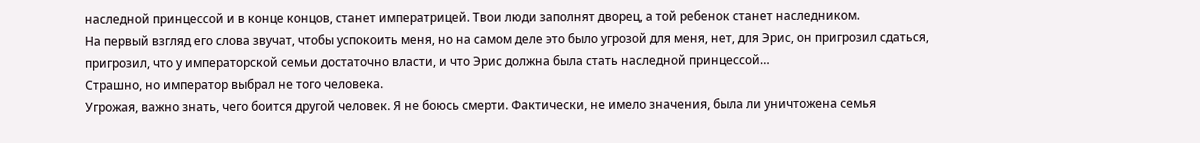наследной принцессой и в конце концов, станет императрицей. Твои люди заполнят дворец, а той ребенок станет наследником.
На первый взгляд его слова звучат, чтобы успокоить меня, но на самом деле это было угрозой для меня, нет, для Эрис, он пригрозил сдаться, пригрозил, что у императорской семьи достаточно власти, и что Эрис должна была стать наследной принцессой…
Страшно, но император выбрал не того человека.
Угрожая, важно знать, чего боится другой человек. Я не боюсь смерти. Фактически, не имело значения, была ли уничтожена семья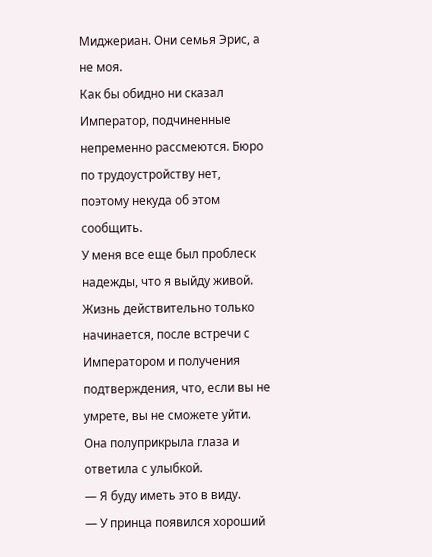Миджериан. Они семья Эрис, а не моя.
Как бы обидно ни сказал Император, подчиненные непременно рассмеются. Бюро по трудоустройству нет, поэтому некуда об этом сообщить.
У меня все еще был проблеск надежды, что я выйду живой. Жизнь действительно только начинается, после встречи с Императором и получения подтверждения, что, если вы не умрете, вы не сможете уйти. Она полуприкрыла глаза и ответила с улыбкой.
— Я буду иметь это в виду.
— У принца появился хороший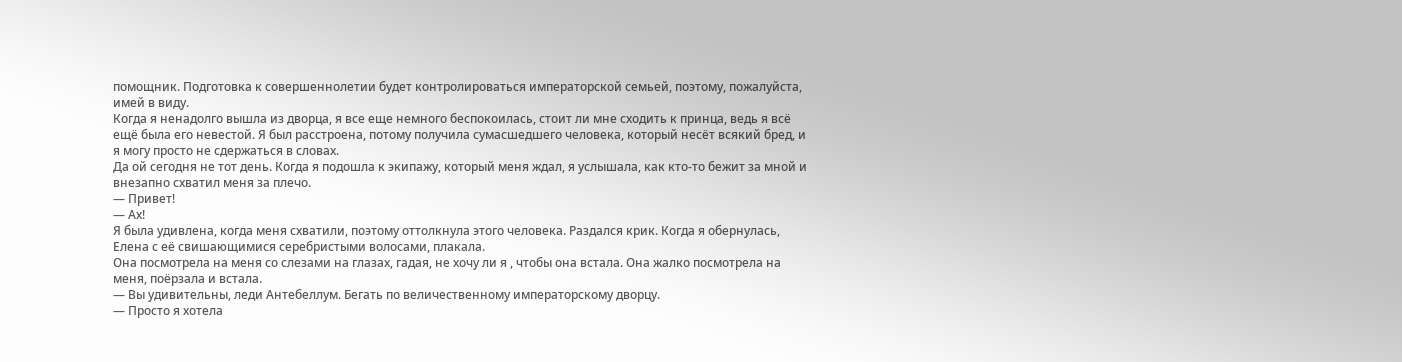помощник. Подготовка к совершеннолетии будет контролироваться императорской семьей, поэтому, пожалуйста, имей в виду.
Когда я ненадолго вышла из дворца, я все еще немного беспокоилась, стоит ли мне сходить к принца, ведь я всё ещё была его невестой. Я был расстроена, потому получила сумасшедшего человека, который несёт всякий бред, и я могу просто не сдержаться в словах.
Да ой сегодня не тот день. Когда я подошла к экипажу, который меня ждал, я услышала, как кто-то бежит за мной и внезапно схватил меня за плечо.
— Привет!
— Ах!
Я была удивлена, когда меня схватили, поэтому оттолкнула этого человека. Раздался крик. Когда я обернулась, Елена с её свишающимися серебристыми волосами, плакала.
Она посмотрела на меня со слезами на глазах, гадая, не хочу ли я , чтобы она встала. Она жалко посмотрела на меня, поёрзала и встала.
— Вы удивительны, леди Антебеллум. Бегать по величественному императорскому дворцу.
— Просто я хотела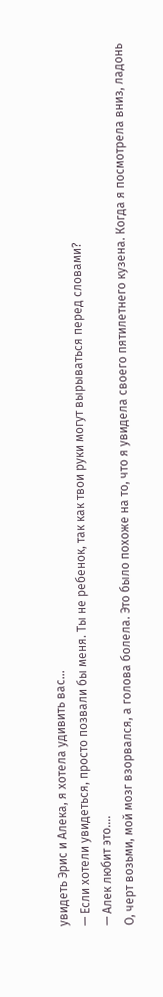увидеть Эрис и Алека, я хотела удивить вас…
— Если хотели увидеться, просто позвали бы меня. Ты не ребенок, так как твои руки могут вырываться перед словами?
— Алек любит это….
О, черт возьми, мой мозг взорвался, а голова болела. Это было похоже на то, что я увидела своего пятилетнего кузена. Когда я посмотрела вниз, ладонь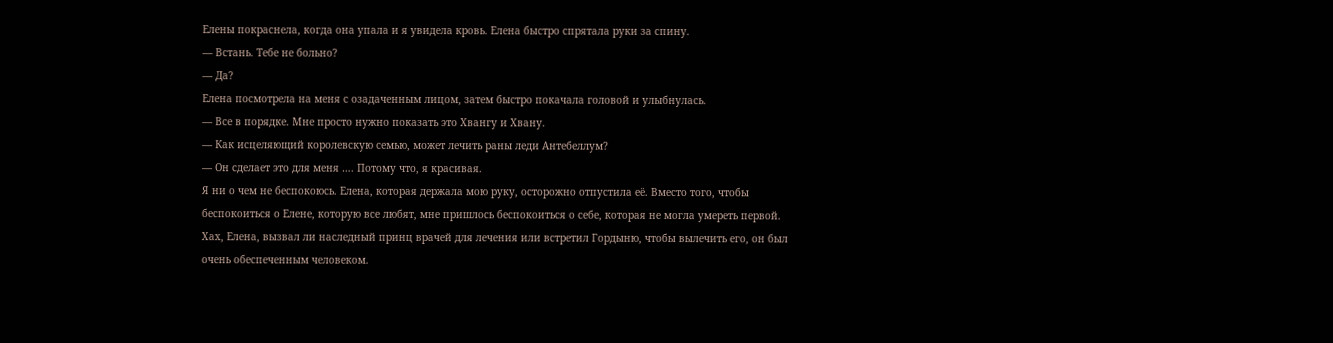Елены покраснела, когда она упала и я увидела кровь. Елена быстро спрятала руки за спину.
— Встань. Тебе не больно?
— Да?
Елена посмотрела на меня с озадаченным лицом, затем быстро покачала головой и улыбнулась.
— Все в порядке. Мне просто нужно показать это Хвангу и Хвану.
— Как исцеляющий королевскую семью, может лечить раны леди Антебеллум?
— Он сделает это для меня …. Потому что, я красивая.
Я ни о чем не беспокоюсь. Елена, которая держала мою руку, осторожно отпустила её. Вместо того, чтобы беспокоиться о Елене, которую все любят, мне пришлось беспокоиться о себе, которая не могла умереть первой.
Хах, Елена, вызвал ли наследный принц врачей для лечения или встретил Гордыню, чтобы вылечить его, он был очень обеспеченным человеком.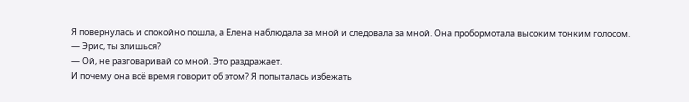Я повернулась и спокойно пошла, а Елена наблюдала за мной и следовала за мной. Она пробормотала высоким тонким голосом.
— Эрис, ты злишься?
— Ой, не разговаривай со мной. Это раздражает.
И почему она всё время говорит об этом? Я попыталась избежать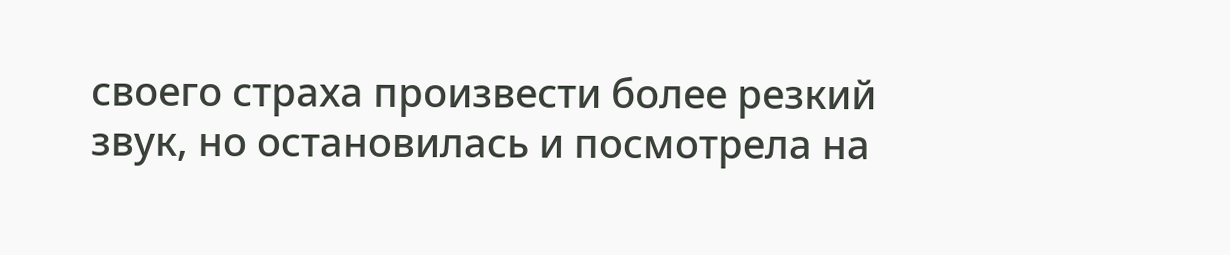своего страха произвести более резкий звук, но остановилась и посмотрела на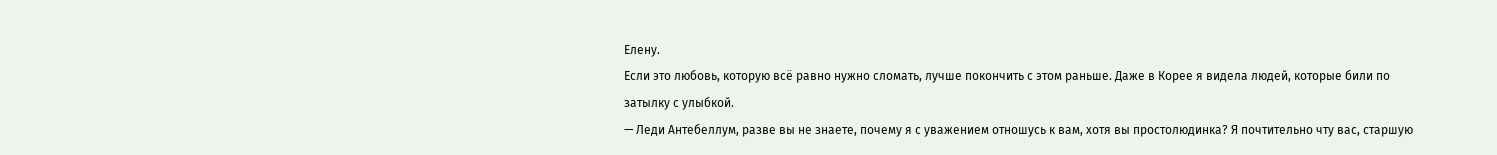Елену.
Если это любовь, которую всё равно нужно сломать, лучше покончить с этом раньше. Даже в Корее я видела людей, которые били по затылку с улыбкой.
— Леди Антебеллум, разве вы не знаете, почему я с уважением отношусь к вам, хотя вы простолюдинка? Я почтительно чту вас, старшую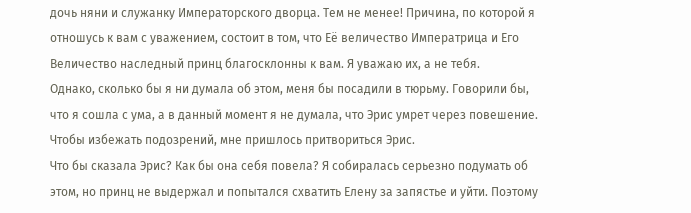дочь няни и служанку Императорского дворца. Тем не менее! Причина, по которой я отношусь к вам с уважением, состоит в том, что Её величество Императрица и Его Величество наследный принц благосклонны к вам. Я уважаю их, а не тебя.
Однако, сколько бы я ни думала об этом, меня бы посадили в тюрьму. Говорили бы, что я сошла с ума, а в данный момент я не думала, что Эрис умрет через повешение. Чтобы избежать подозрений, мне пришлось притвориться Эрис.
Что бы сказала Эрис? Как бы она себя повела? Я собиралась серьезно подумать об этом, но принц не выдержал и попытался схватить Елену за запястье и уйти. Поэтому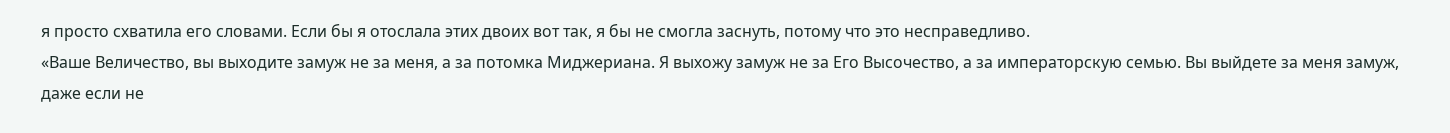я просто схватила его словами. Если бы я отослала этих двоих вот так, я бы не смогла заснуть, потому что это несправедливо.
«Ваше Величество, вы выходите замуж не за меня, а за потомка Миджериана. Я выхожу замуж не за Его Высочество, а за императорскую семью. Вы выйдете за меня замуж, даже если не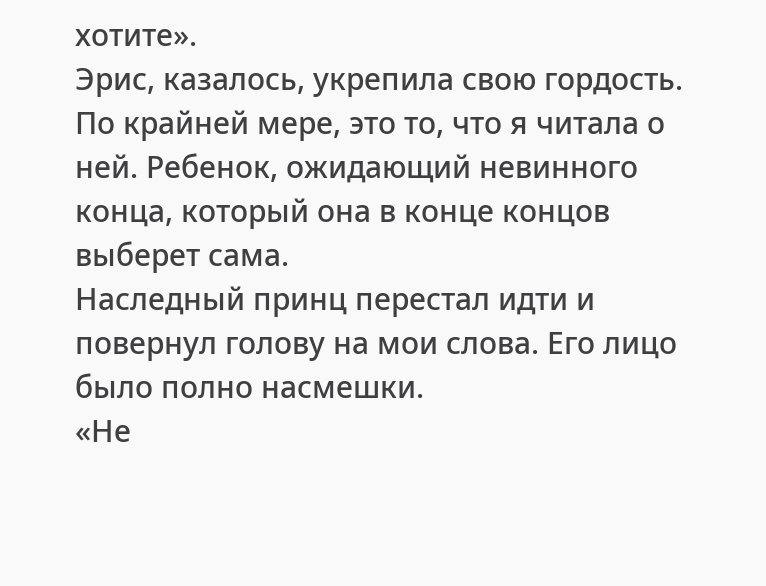хотите».
Эрис, казалось, укрепила свою гордость. По крайней мере, это то, что я читала о ней. Ребенок, ожидающий невинного конца, который она в конце концов выберет сама.
Наследный принц перестал идти и повернул голову на мои слова. Его лицо было полно насмешки.
«Не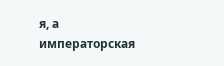я, а императорская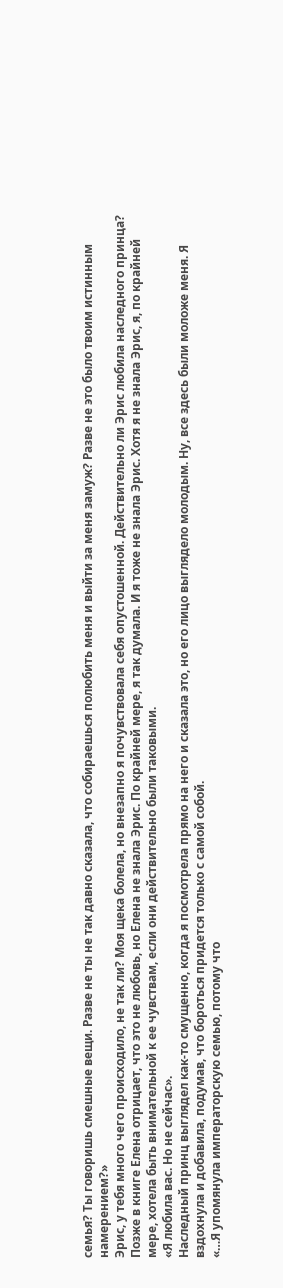семья? Ты говоришь смешные вещи. Разве не ты не так давно сказала, что собираешься полюбить меня и выйти за меня замуж? Разве не это было твоим истинным намерением?»
Эрис, у тебя много чего происходило, не так ли? Моя щека болела, но внезапно я почувствовала себя опустошенной. Действительно ли Эрис любила наследного принца?
Позже в книге Елена отрицает, что это не любовь, но Елена не знала Эрис. По крайней мере, я так думала. И я тоже не знала Эрис. Хотя я не знала Эрис, я, по крайней мере, хотела быть внимательной к ее чувствам, если они действительно были таковыми.
«Я любила вас. Но не сейчас».
Наследный принц выглядел как-то смущенно, когда я посмотрела прямо на него и сказала это, но его лицо выглядело молодым. Ну, все здесь были моложе меня. Я вздохнула и добавила, подумав, что бороться придется только с самой собой.
«…Я упомянула императорскую семью, потому что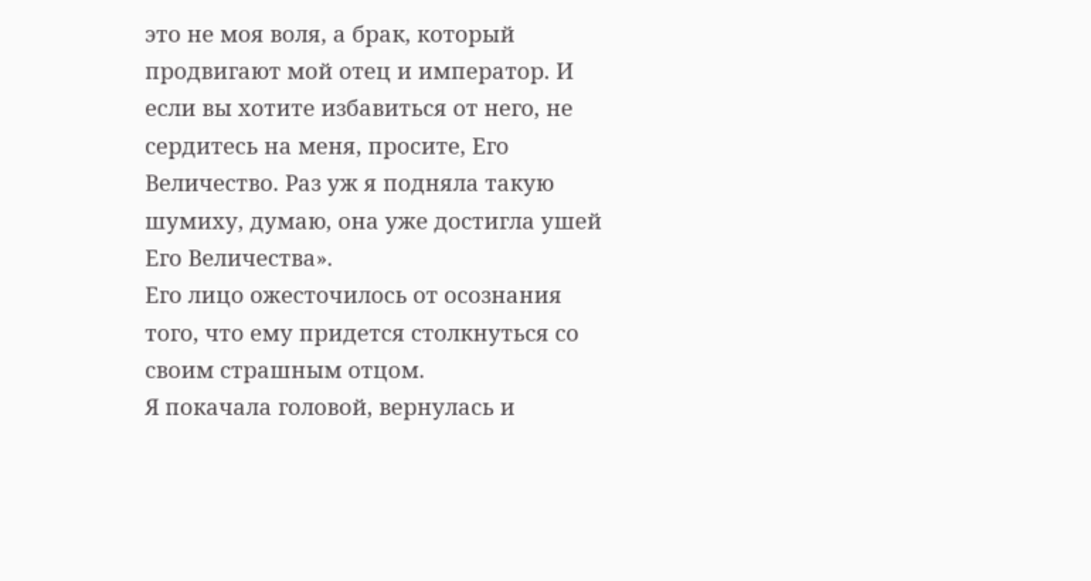это не моя воля, а брак, который продвигают мой отец и император. И если вы хотите избавиться от него, не сердитесь на меня, просите, Его Величество. Раз уж я подняла такую шумиху, думаю, она уже достигла ушей Его Величества».
Его лицо ожесточилось от осознания того, что ему придется столкнуться со своим страшным отцом.
Я покачала головой, вернулась и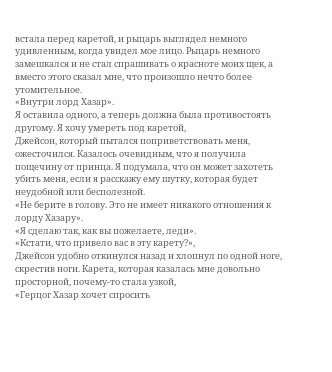встала перед каретой, и рыцарь выглядел немного удивленным, когда увидел мое лицо. Рыцарь немного замешкался и не стал спрашивать о красноте моих щек, а вместо этого сказал мне, что произошло нечто более утомительное.
«Внутри лорд Хазар».
Я оставила одного, а теперь должна была противостоять другому. Я хочу умереть под каретой,
Джейсон, который пытался поприветствовать меня, ожесточился. Казалось очевидным, что я получила пощечину от принца. Я подумала, что он может захотеть убить меня, если я расскажу ему шутку, которая будет неудобной или бесполезной.
«Не берите в голову. Это не имеет никакого отношения к лорду Хазару».
«Я сделаю так, как вы пожелаете, леди».
«Кстати, что привело вас в эту карету?»,
Джейсон удобно откинулся назад и хлопнул по одной ноге, скрестив ноги. Карета, которая казалась мне довольно просторной, почему-то стала узкой,
«Герцог Хазар хочет спросить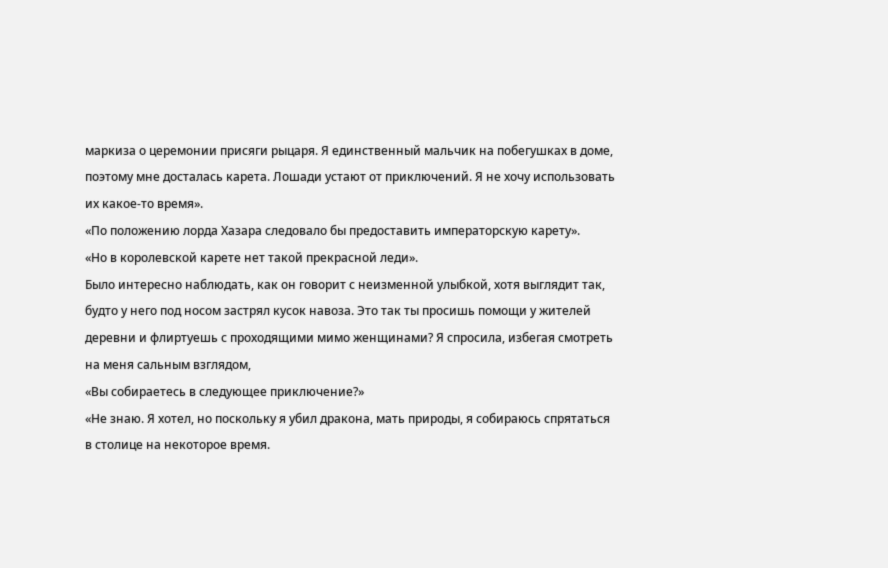маркиза о церемонии присяги рыцаря. Я единственный мальчик на побегушках в доме, поэтому мне досталась карета. Лошади устают от приключений. Я не хочу использовать их какое-то время».
«По положению лорда Хазара следовало бы предоставить императорскую карету».
«Но в королевской карете нет такой прекрасной леди».
Было интересно наблюдать, как он говорит с неизменной улыбкой, хотя выглядит так, будто у него под носом застрял кусок навоза. Это так ты просишь помощи у жителей деревни и флиртуешь с проходящими мимо женщинами? Я спросила, избегая смотреть на меня сальным взглядом,
«Вы собираетесь в следующее приключение?»
«Не знаю. Я хотел, но поскольку я убил дракона, мать природы, я собираюсь спрятаться в столице на некоторое время.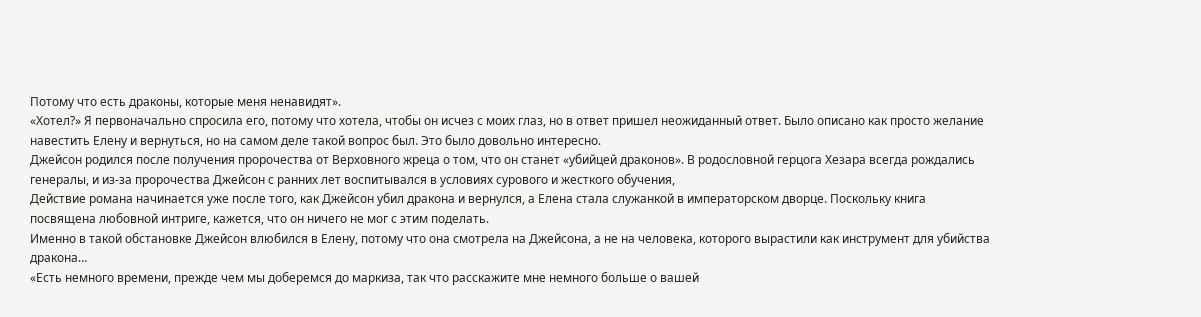Потому что есть драконы, которые меня ненавидят».
«Хотел?» Я первоначально спросила его, потому что хотела, чтобы он исчез с моих глаз, но в ответ пришел неожиданный ответ. Было описано как просто желание навестить Елену и вернуться, но на самом деле такой вопрос был. Это было довольно интересно.
Джейсон родился после получения пророчества от Верховного жреца о том, что он станет «убийцей драконов». В родословной герцога Хезара всегда рождались генералы, и из-за пророчества Джейсон с ранних лет воспитывался в условиях сурового и жесткого обучения,
Действие романа начинается уже после того, как Джейсон убил дракона и вернулся, а Елена стала служанкой в императорском дворце. Поскольку книга посвящена любовной интриге, кажется, что он ничего не мог с этим поделать.
Именно в такой обстановке Джейсон влюбился в Елену, потому что она смотрела на Джейсона, а не на человека, которого вырастили как инструмент для убийства дракона…
«Есть немного времени, прежде чем мы доберемся до маркиза, так что расскажите мне немного больше о вашей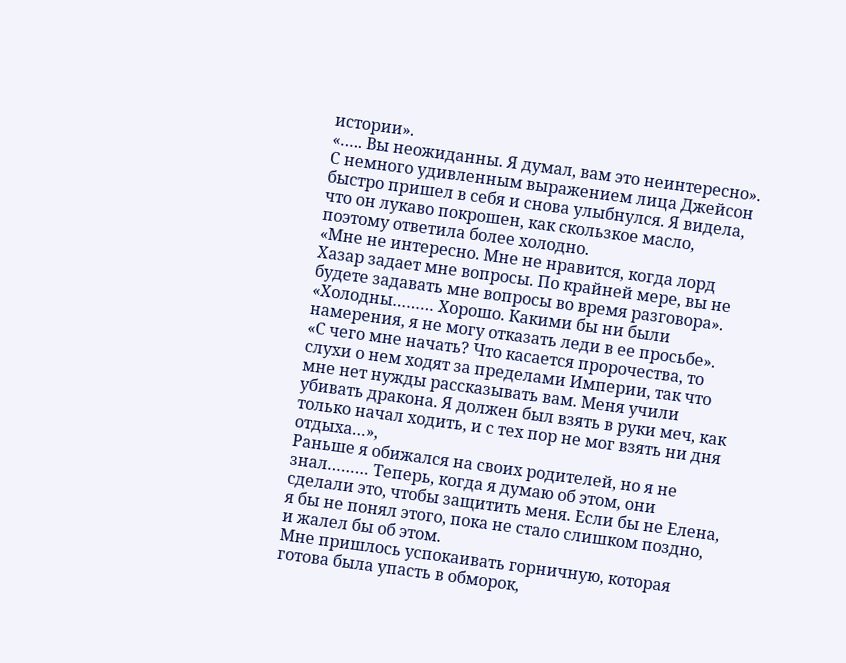истории».
«….. Вы неожиданны. Я думал, вам это неинтересно».
С немного удивленным выражением лица Джейсон быстро пришел в себя и снова улыбнулся. Я видела, что он лукаво покрошен, как скользкое масло, поэтому ответила более холодно.
«Мне не интересно. Мне не нравится, когда лорд Хазар задает мне вопросы. По крайней мере, вы не будете задавать мне вопросы во время разговора».
«Холодны……… Хорошо. Какими бы ни были намерения, я не могу отказать леди в ее просьбе».
«С чего мне начать? Что касается пророчества, то слухи о нем ходят за пределами Империи, так что мне нет нужды рассказывать вам. Меня учили убивать дракона. Я должен был взять в руки меч, как только начал ходить, и с тех пор не мог взять ни дня отдыха…»,
Раньше я обижался на своих родителей, но я не знал……… Теперь, когда я думаю об этом, они сделали это, чтобы защитить меня. Если бы не Елена, я бы не понял этого, пока не стало слишком поздно, и жалел бы об этом.
Мне пришлось успокаивать горничную, которая готова была упасть в обморок,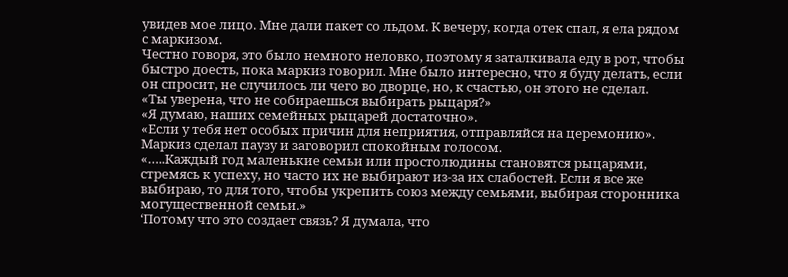увидев мое лицо. Мне дали пакет со льдом. К вечеру, когда отек спал, я ела рядом с маркизом.
Честно говоря, это было немного неловко, поэтому я заталкивала еду в рот, чтобы быстро доесть, пока маркиз говорил. Мне было интересно, что я буду делать, если он спросит, не случилось ли чего во дворце, но, к счастью, он этого не сделал.
«Ты уверена, что не собираешься выбирать рыцаря?»
«Я думаю, наших семейных рыцарей достаточно».
«Если у тебя нет особых причин для неприятия, отправляйся на церемонию».
Маркиз сделал паузу и заговорил спокойным голосом.
«…..Каждый год маленькие семьи или простолюдины становятся рыцарями, стремясь к успеху, но часто их не выбирают из-за их слабостей. Если я все же выбираю, то для того, чтобы укрепить союз между семьями, выбирая сторонника могущественной семьи.»
‘Потому что это создает связь? Я думала, что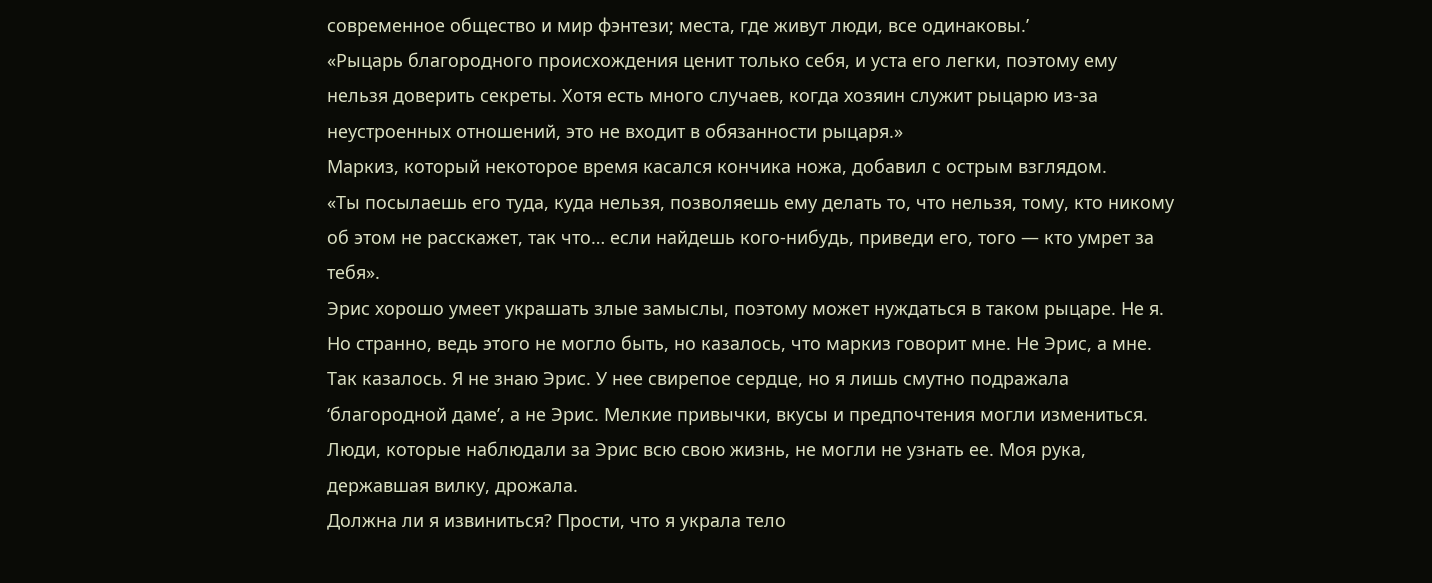современное общество и мир фэнтези; места, где живут люди, все одинаковы.’
«Рыцарь благородного происхождения ценит только себя, и уста его легки, поэтому ему нельзя доверить секреты. Хотя есть много случаев, когда хозяин служит рыцарю из-за неустроенных отношений, это не входит в обязанности рыцаря.»
Маркиз, который некоторое время касался кончика ножа, добавил с острым взглядом.
«Ты посылаешь его туда, куда нельзя, позволяешь ему делать то, что нельзя, тому, кто никому об этом не расскажет, так что… если найдешь кого-нибудь, приведи его, того — кто умрет за
тебя».
Эрис хорошо умеет украшать злые замыслы, поэтому может нуждаться в таком рыцаре. Не я. Но странно, ведь этого не могло быть, но казалось, что маркиз говорит мне. Не Эрис, а мне.
Так казалось. Я не знаю Эрис. У нее свирепое сердце, но я лишь смутно подражала ‘благородной даме’, а не Эрис. Мелкие привычки, вкусы и предпочтения могли измениться.
Люди, которые наблюдали за Эрис всю свою жизнь, не могли не узнать ее. Моя рука, державшая вилку, дрожала.
Должна ли я извиниться? Прости, что я украла тело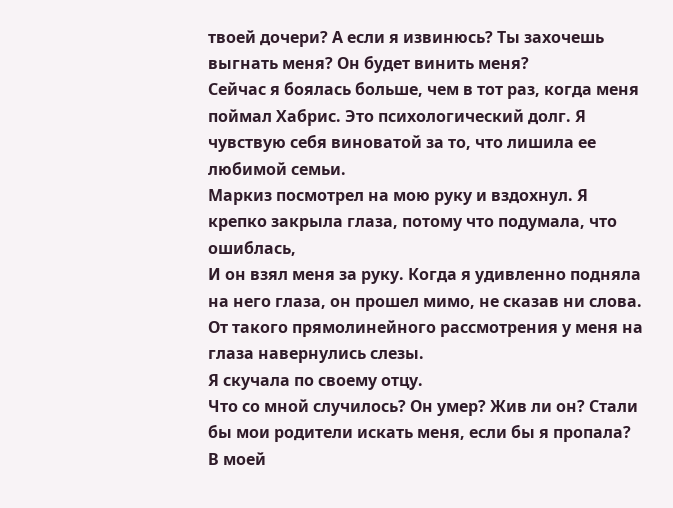твоей дочери? А если я извинюсь? Ты захочешь выгнать меня? Он будет винить меня?
Сейчас я боялась больше, чем в тот раз, когда меня поймал Хабрис. Это психологический долг. Я чувствую себя виноватой за то, что лишила ее любимой семьи.
Маркиз посмотрел на мою руку и вздохнул. Я крепко закрыла глаза, потому что подумала, что ошиблась,
И он взял меня за руку. Когда я удивленно подняла на него глаза, он прошел мимо, не сказав ни слова. От такого прямолинейного рассмотрения у меня на глаза навернулись слезы.
Я скучала по своему отцу.
Что со мной случилось? Он умер? Жив ли он? Стали бы мои родители искать меня, если бы я пропала?
В моей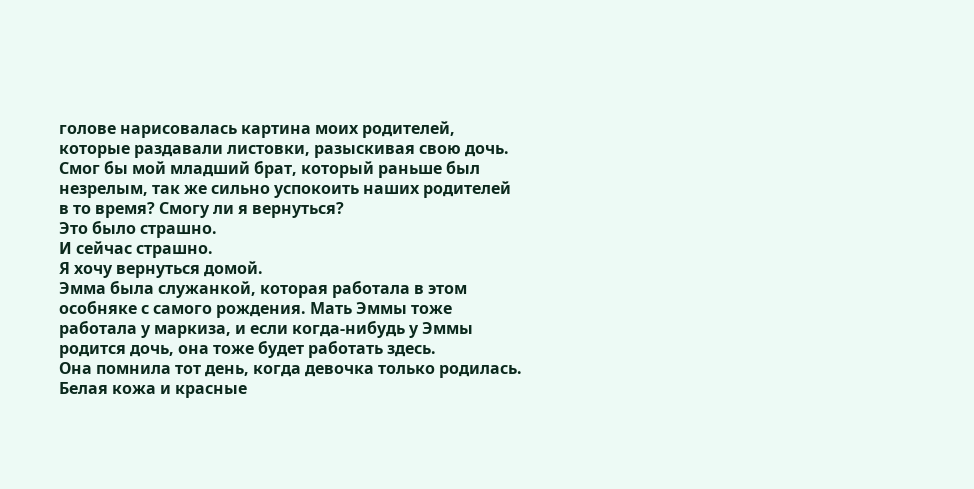голове нарисовалась картина моих родителей, которые раздавали листовки, разыскивая свою дочь. Смог бы мой младший брат, который раньше был незрелым, так же сильно успокоить наших родителей в то время? Смогу ли я вернуться?
Это было страшно.
И сейчас страшно.
Я хочу вернуться домой.
Эмма была служанкой, которая работала в этом особняке с самого рождения. Мать Эммы тоже работала у маркиза, и если когда-нибудь у Эммы родится дочь, она тоже будет работать здесь.
Она помнила тот день, когда девочка только родилась. Белая кожа и красные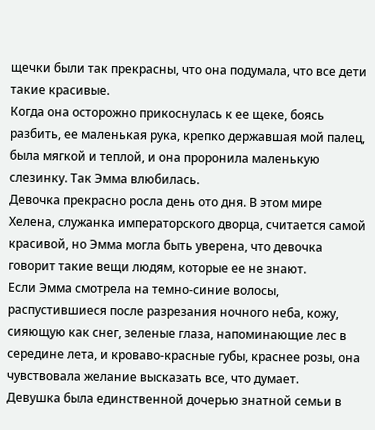щечки были так прекрасны, что она подумала, что все дети такие красивые.
Когда она осторожно прикоснулась к ее щеке, боясь разбить, ее маленькая рука, крепко державшая мой палец, была мягкой и теплой, и она проронила маленькую слезинку. Так Эмма влюбилась.
Девочка прекрасно росла день ото дня. В этом мире Хелена, служанка императорского дворца, считается самой красивой, но Эмма могла быть уверена, что девочка говорит такие вещи людям, которые ее не знают.
Если Эмма смотрела на темно-синие волосы, распустившиеся после разрезания ночного неба, кожу, сияющую как снег, зеленые глаза, напоминающие лес в середине лета, и кроваво-красные губы, краснее розы, она чувствовала желание высказать все, что думает.
Девушка была единственной дочерью знатной семьи в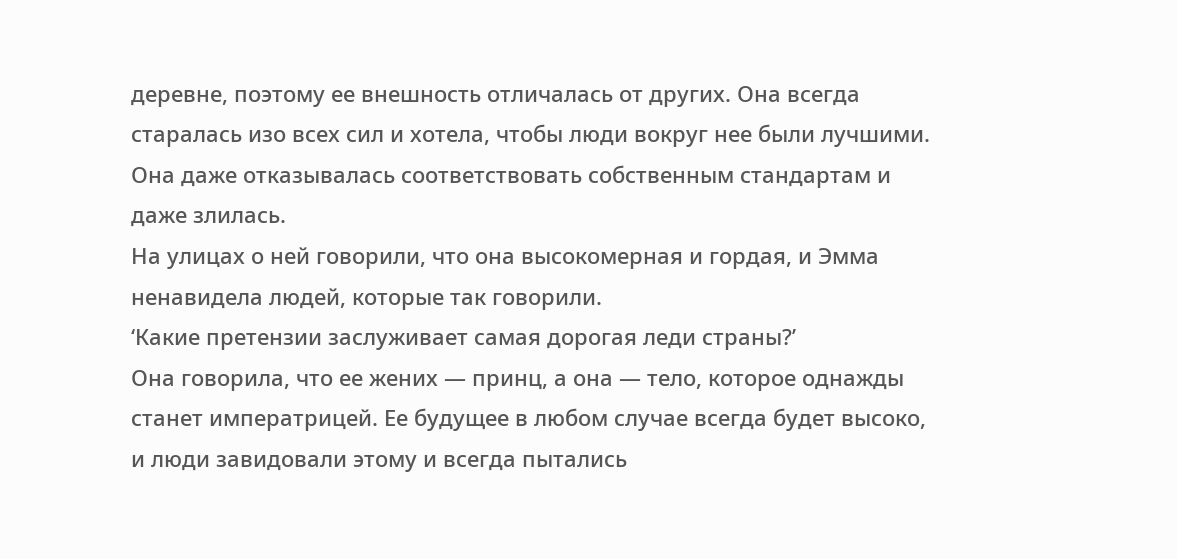деревне, поэтому ее внешность отличалась от других. Она всегда старалась изо всех сил и хотела, чтобы люди вокруг нее были лучшими. Она даже отказывалась соответствовать собственным стандартам и даже злилась.
На улицах о ней говорили, что она высокомерная и гордая, и Эмма ненавидела людей, которые так говорили.
‘Какие претензии заслуживает самая дорогая леди страны?’
Она говорила, что ее жених — принц, а она — тело, которое однажды станет императрицей. Ее будущее в любом случае всегда будет высоко, и люди завидовали этому и всегда пытались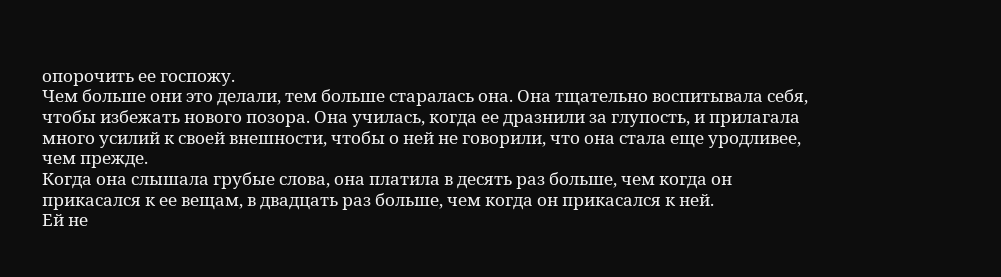опорочить ее госпожу.
Чем больше они это делали, тем больше старалась она. Она тщательно воспитывала себя, чтобы избежать нового позора. Она училась, когда ее дразнили за глупость, и прилагала много усилий к своей внешности, чтобы о ней не говорили, что она стала еще уродливее, чем прежде.
Когда она слышала грубые слова, она платила в десять раз больше, чем когда он прикасался к ее вещам, в двадцать раз больше, чем когда он прикасался к ней.
Ей не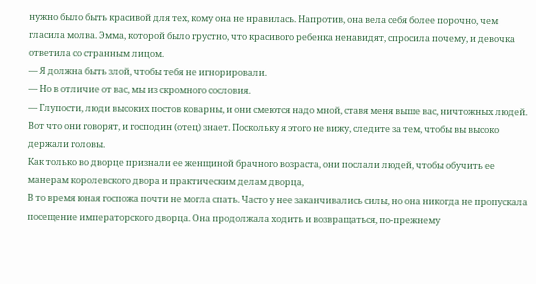нужно было быть красивой для тех, кому она не нравилась. Напротив, она вела себя более порочно, чем гласила молва. Эмма, которой было грустно, что красивого ребенка ненавидят, спросила почему, и девочка ответила со странным лицом.
— Я должна быть злой, чтобы тебя не игнорировали.
— Но в отличие от вас, мы из скромного сословия.
— Глупости, люди высоких постов коварны, и они смеются надо мной, ставя меня выше вас, ничтожных людей. Вот что они говорят, и господин (отец) знает. Поскольку я этого не вижу, следите за тем, чтобы вы высоко держали головы.
Как только во дворце признали ее женщиной брачного возраста, они послали людей, чтобы обучить ее манерам королевского двора и практическим делам дворца,
В то время юная госпожа почти не могла спать. Часто у нее заканчивались силы, но она никогда не пропускала посещение императорского дворца. Она продолжала ходить и возвращаться, по-прежнему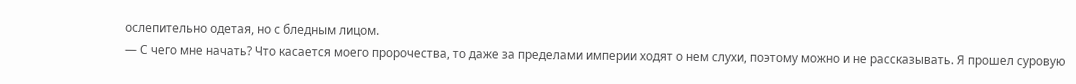ослепительно одетая, но с бледным лицом.
— С чего мне начать? Что касается моего пророчества, то даже за пределами империи ходят о нем слухи, поэтому можно и не рассказывать. Я прошел суровую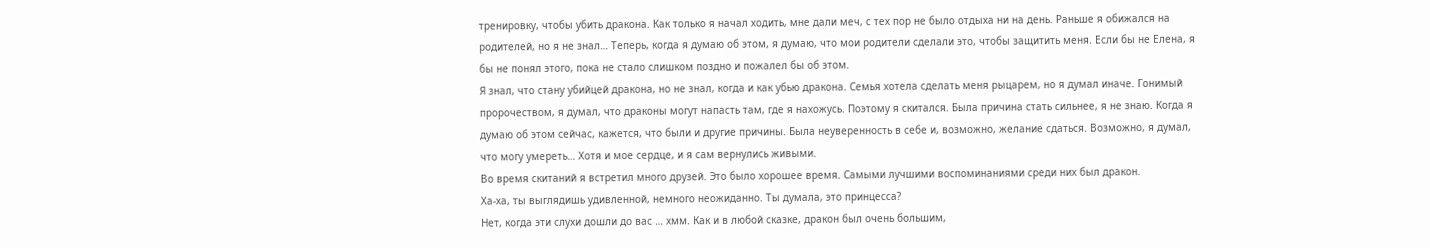тренировку, чтобы убить дракона. Как только я начал ходить, мне дали меч, с тех пор не было отдыха ни на день. Раньше я обижался на родителей, но я не знал… Теперь, когда я думаю об этом, я думаю, что мои родители сделали это, чтобы защитить меня. Если бы не Елена, я бы не понял этого, пока не стало слишком поздно и пожалел бы об этом.
Я знал, что стану убийцей дракона, но не знал, когда и как убью дракона. Семья хотела сделать меня рыцарем, но я думал иначе. Гонимый пророчеством, я думал, что драконы могут напасть там, где я нахожусь. Поэтому я скитался. Была причина стать сильнее, я не знаю. Когда я думаю об этом сейчас, кажется, что были и другие причины. Была неуверенность в себе и, возможно, желание сдаться. Возможно, я думал, что могу умереть… Хотя и мое сердце, и я сам вернулись живыми.
Во время скитаний я встретил много друзей. Это было хорошее время. Самыми лучшими воспоминаниями среди них был дракон.
Ха-ха, ты выглядишь удивленной, немного неожиданно. Ты думала, это принцесса?
Нет, когда эти слухи дошли до вас … хмм. Как и в любой сказке, дракон был очень большим,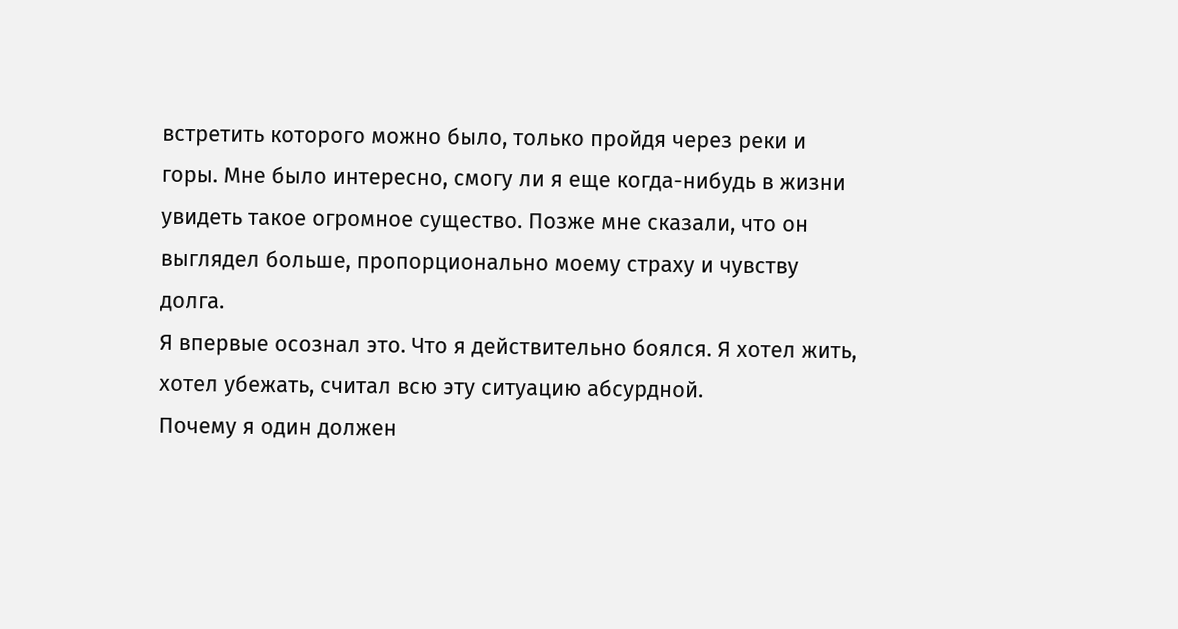встретить которого можно было, только пройдя через реки и горы. Мне было интересно, смогу ли я еще когда-нибудь в жизни увидеть такое огромное существо. Позже мне сказали, что он выглядел больше, пропорционально моему страху и чувству долга.
Я впервые осознал это. Что я действительно боялся. Я хотел жить, хотел убежать, считал всю эту ситуацию абсурдной.
Почему я один должен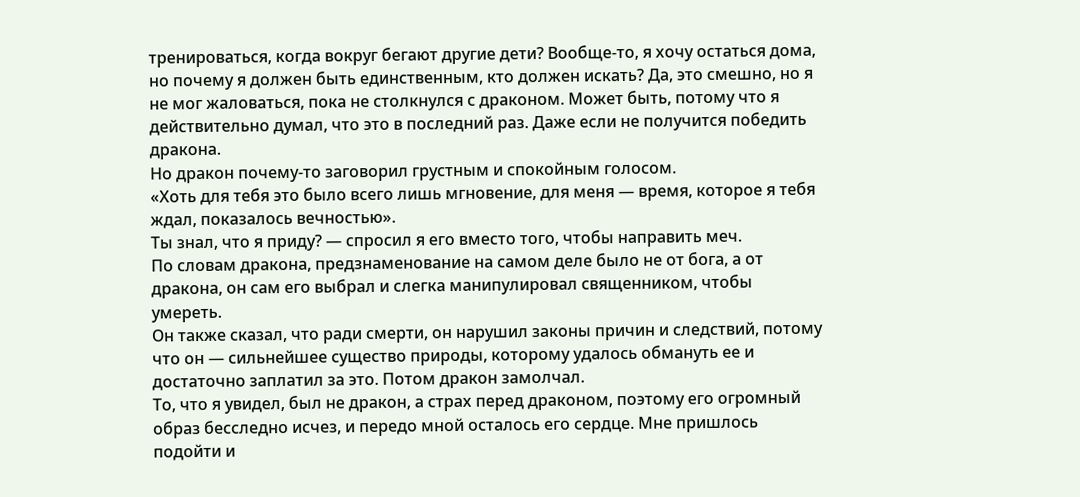тренироваться, когда вокруг бегают другие дети? Вообще-то, я хочу остаться дома, но почему я должен быть единственным, кто должен искать? Да, это смешно, но я не мог жаловаться, пока не столкнулся с драконом. Может быть, потому что я действительно думал, что это в последний раз. Даже если не получится победить дракона.
Но дракон почему-то заговорил грустным и спокойным голосом.
«Хоть для тебя это было всего лишь мгновение, для меня — время, которое я тебя ждал, показалось вечностью».
Ты знал, что я приду? — спросил я его вместо того, чтобы направить меч.
По словам дракона, предзнаменование на самом деле было не от бога, а от дракона, он сам его выбрал и слегка манипулировал священником, чтобы умереть.
Он также сказал, что ради смерти, он нарушил законы причин и следствий, потому что он — сильнейшее существо природы, которому удалось обмануть ее и достаточно заплатил за это. Потом дракон замолчал.
То, что я увидел, был не дракон, а страх перед драконом, поэтому его огромный образ бесследно исчез, и передо мной осталось его сердце. Мне пришлось подойти и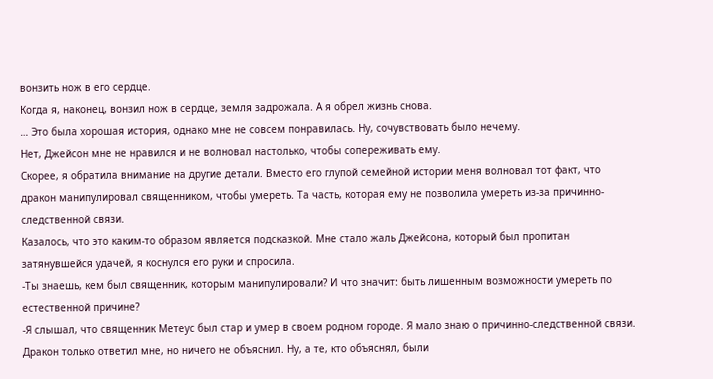вонзить нож в его сердце.
Когда я, наконец, вонзил нож в сердце, земля задрожала. А я обрел жизнь снова.
… Это была хорошая история, однако мне не совсем понравилась. Ну, сочувствовать было нечему.
Нет, Джейсон мне не нравился и не волновал настолько, чтобы сопереживать ему.
Скорее, я обратила внимание на другие детали. Вместо его глупой семейной истории меня волновал тот факт, что дракон манипулировал священником, чтобы умереть. Та часть, которая ему не позволила умереть из-за причинно-следственной связи.
Казалось, что это каким-то образом является подсказкой. Мне стало жаль Джейсона, который был пропитан затянувшейся удачей, я коснулся его руки и спросила.
-Ты знаешь, кем был священник, которым манипулировали? И что значит: быть лишенным возможности умереть по естественной причине?
-Я слышал, что священник Метеус был стар и умер в своем родном городе. Я мало знаю о причинно-следственной связи. Дракон только ответил мне, но ничего не объяснил. Ну, а те, кто объяснял, были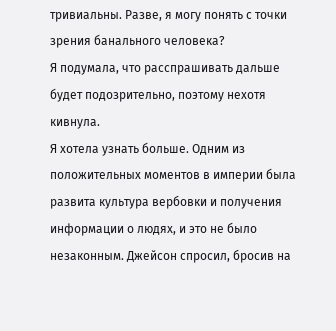тривиальны. Разве, я могу понять с точки зрения банального человека?
Я подумала, что расспрашивать дальше будет подозрительно, поэтому нехотя кивнула.
Я хотела узнать больше. Одним из положительных моментов в империи была развита культура вербовки и получения информации о людях, и это не было незаконным. Джейсон спросил, бросив на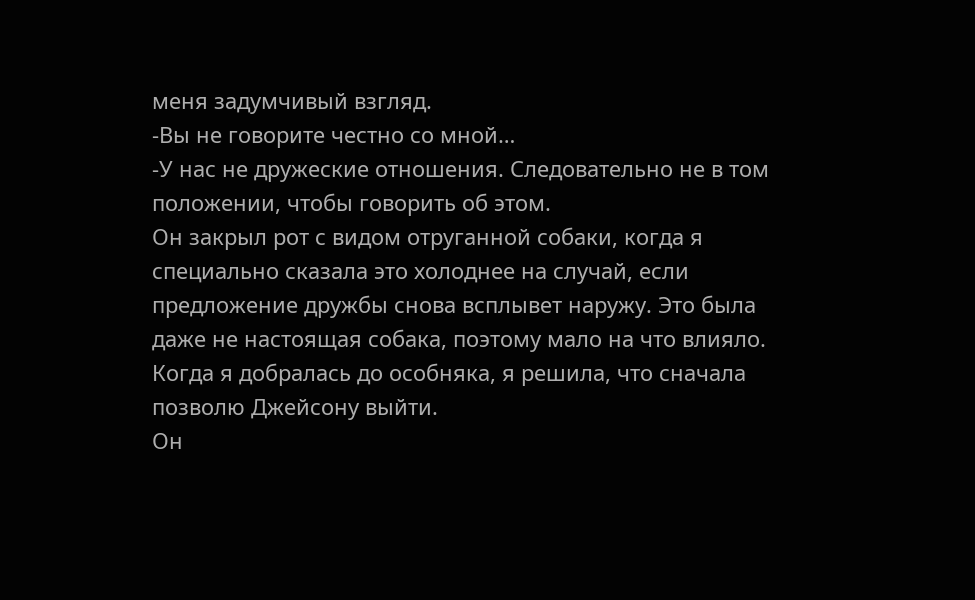меня задумчивый взгляд.
-Вы не говорите честно со мной…
-У нас не дружеские отношения. Следовательно не в том положении, чтобы говорить об этом.
Он закрыл рот с видом отруганной собаки, когда я специально сказала это холоднее на случай, если предложение дружбы снова всплывет наружу. Это была даже не настоящая собака, поэтому мало на что влияло.
Когда я добралась до особняка, я решила, что сначала позволю Джейсону выйти.
Он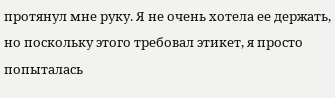протянул мне руку. Я не очень хотела ее держать, но поскольку этого требовал этикет, я просто попыталась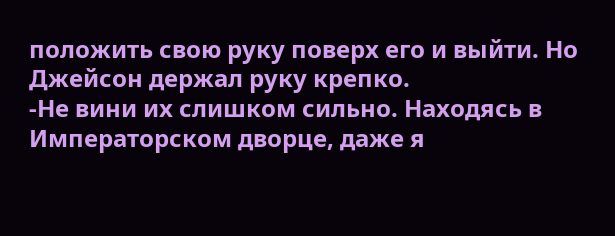положить свою руку поверх его и выйти. Но Джейсон держал руку крепко.
-Не вини их слишком сильно. Находясь в Императорском дворце, даже я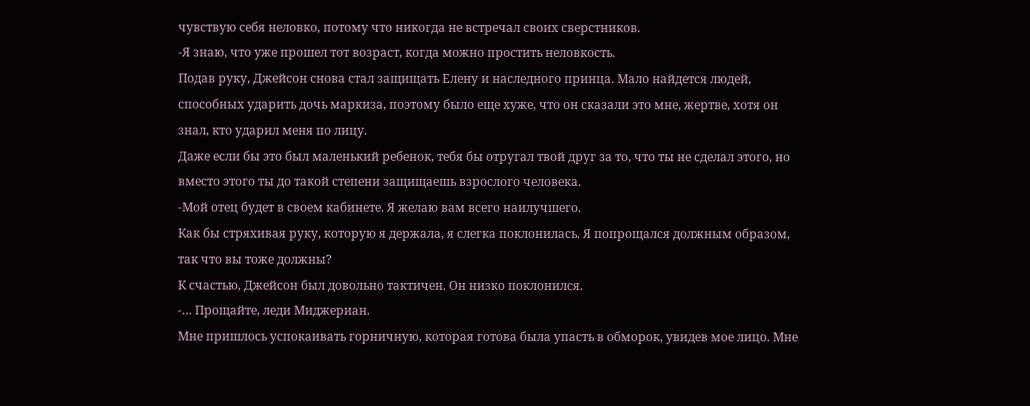чувствую себя неловко, потому что никогда не встречал своих сверстников.
-Я знаю, что уже прошел тот возраст, когда можно простить неловкость.
Подав руку, Джейсон снова стал защищать Елену и наследного принца. Мало найдется людей, способных ударить дочь маркиза, поэтому было еще хуже, что он сказали это мне, жертве, хотя он знал, кто ударил меня по лицу.
Даже если бы это был маленький ребенок, тебя бы отругал твой друг за то, что ты не сделал этого, но вместо этого ты до такой степени защищаешь взрослого человека.
-Мой отец будет в своем кабинете. Я желаю вам всего наилучшего.
Как бы стряхивая руку, которую я держала, я слегка поклонилась. Я попрощался должным образом, так что вы тоже должны?
К счастью, Джейсон был довольно тактичен. Он низко поклонился.
-… Прощайте, леди Миджериан.
Мне пришлось успокаивать горничную, которая готова была упасть в обморок, увидев мое лицо. Мне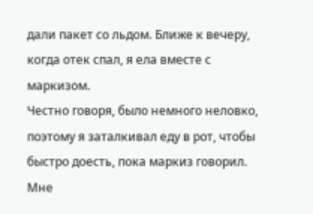дали пакет со льдом. Ближе к вечеру, когда отек спал, я ела вместе с маркизом.
Честно говоря, было немного неловко, поэтому я заталкивал еду в рот, чтобы быстро доесть, пока маркиз говорил. Мне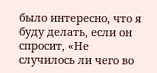было интересно, что я буду делать, если он спросит, «Не случилось ли чего во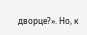дворце?». Но, к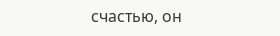счастью, он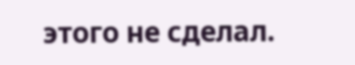этого не сделал.